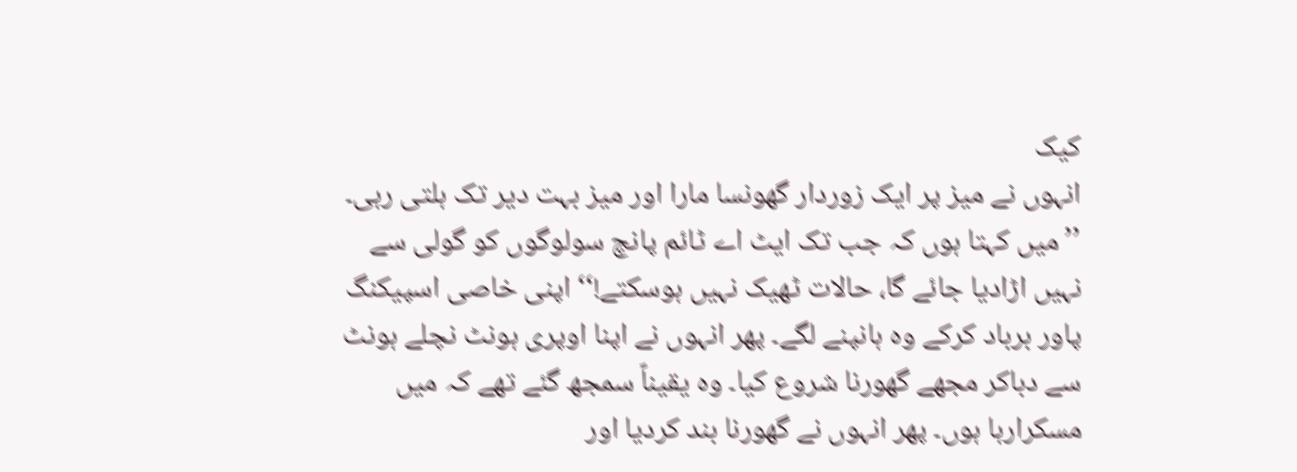کیک
انہوں نے میز پر ایک زوردار گھونسا مارا اور میز بہت دیر تک ہلتی رہی۔
’’میں کہتا ہوں کہ جب تک ایٹ اے ٹائم پانچ سولوگوں کو گولی سے نہیں اڑادیا جائے گا، حالات ٹھیک نہیں ہوسکتے!‘‘ اپنی خاصی اسپیکنگ پاور برباد کرکے وہ ہانپنے لگے۔ پھر انہوں نے اپنا اوپری ہونٹ نچلے ہونٹ سے دباکر مجھے گھورنا شروع کیا۔ وہ یقیناً سمجھ گئے تھے کہ میں مسکرارہا ہوں۔ پھر انہوں نے گھورنا بند کردیا اور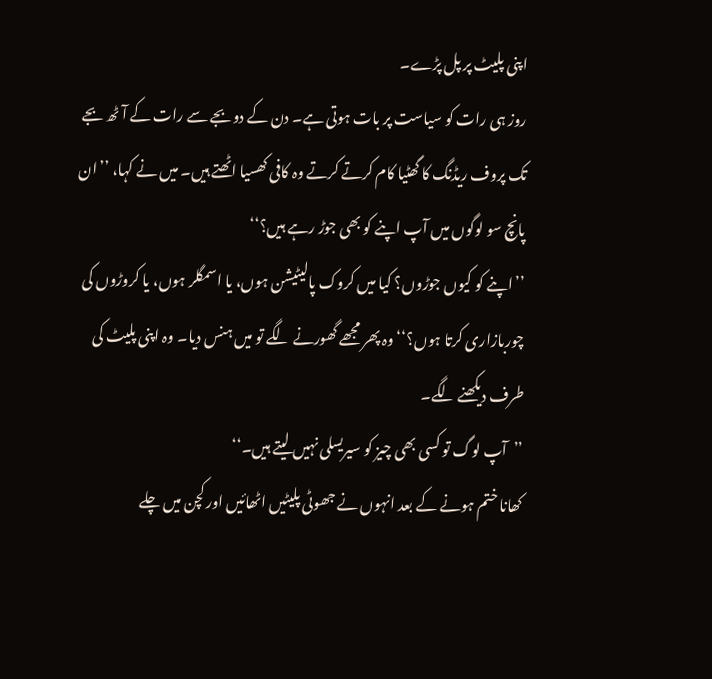اپنی پلیٹ پر پل پڑے۔
روز ہی رات کو سیاست پر بات ہوتی ہے۔ دن کے دوبجے سے رات کے آٹھ بجے تک پروف ریڈنگ کا گھٹیا کام کرتے کرتے وہ کافی کھسیا اٹھتے ہیں۔ میں نے کہا، ’’ان پانچ سو لوگوں میں آپ اپنے کو بھی جوڑ رہے ہیں؟‘‘
’’اپنے کو کیوں جوڑوں؟ کیا میں کروک پالیٹیشن ہوں، یا اسمگلر ہوں، یا کروڑوں کی چوربازاری کرتا ہوں؟‘‘ وہ پھر مجھے گھورنے لگے تو میں ہنس دیا۔ وہ اپنی پلیٹ کی طرف دیکھنے لگے۔
’’آپ لوگ تو کسی بھی چیز کو سیریسلی نہیں لیتے ہیں۔‘‘
کھانا ختم ہونے کے بعد انہوں نے جھوٹی پلیٹیں اٹھائیں اور کچن میں چلے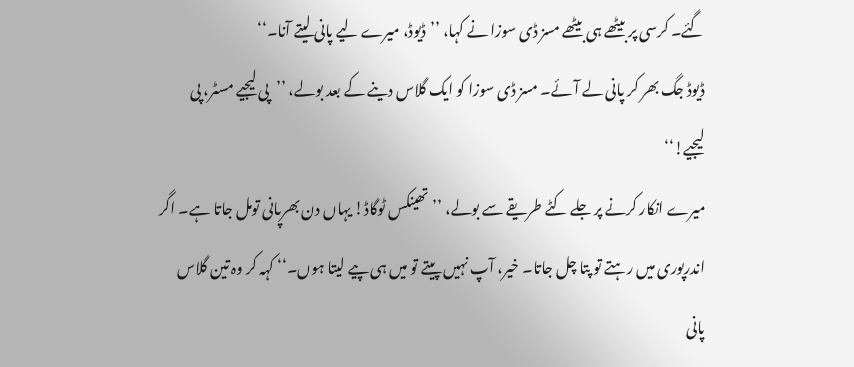گئے۔ کرسی پر بیٹھے ہی بیٹھے مسز ڈی سوزا نے کہا، ’’ڈیوڈ، میرے لیے پانی لیتے آنا۔‘‘
ڈیوڈ جگ بھر کر پانی لے آئے۔ مسز ڈی سوزا کو ایک گلاس دینے کے بعد بولے، ’’پی لیجیے مسٹر، پی لیجیے!‘‘
میرے انکار کرنے پر جلے کٹے طریقے سے بولے، ’’تھینکس ٹوگاڈ! یہاں دن بھرپانی تومل جاتا ہے۔ اگر اندرپوری میں رہتے تو پتا چل جاتا۔ خیر، آپ نہیں پیتے تو میں ہی پیے لیتا ہوں۔‘‘ کہہ کر وہ تین گلاس پانی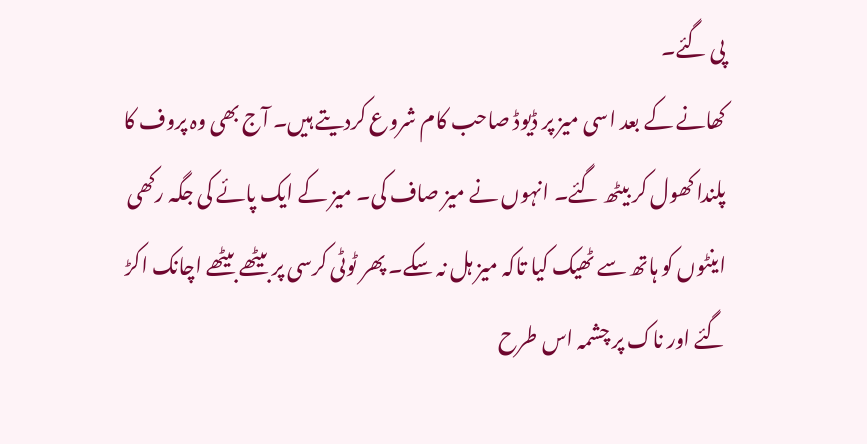پی گئے۔
کھانے کے بعد اسی میز پر ڈیوڈ صاحب کام شروع کردیتے ہیں۔ آج بھی وہ پروف کا پلندا کھول کر بیٹھ گئے۔ انہوں نے میز صاف کی۔ میز کے ایک پائے کی جگہ رکھی اینٹوں کو ہاتھ سے ٹھیک کیا تاکہ میز ہل نہ سکے۔ پھر ٹوٹی کرسی پر بیٹھے بیٹھے اچانک اکڑ گئے اور ناک پر چشمہ اس طرح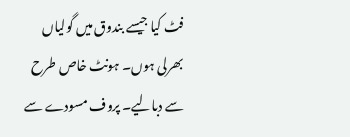فٹ کیا جیسے بندوق میں گولیاں بھرلی ہوں۔ ہونٹ خاص طرح سے دبالیے۔ پروف مسودے سے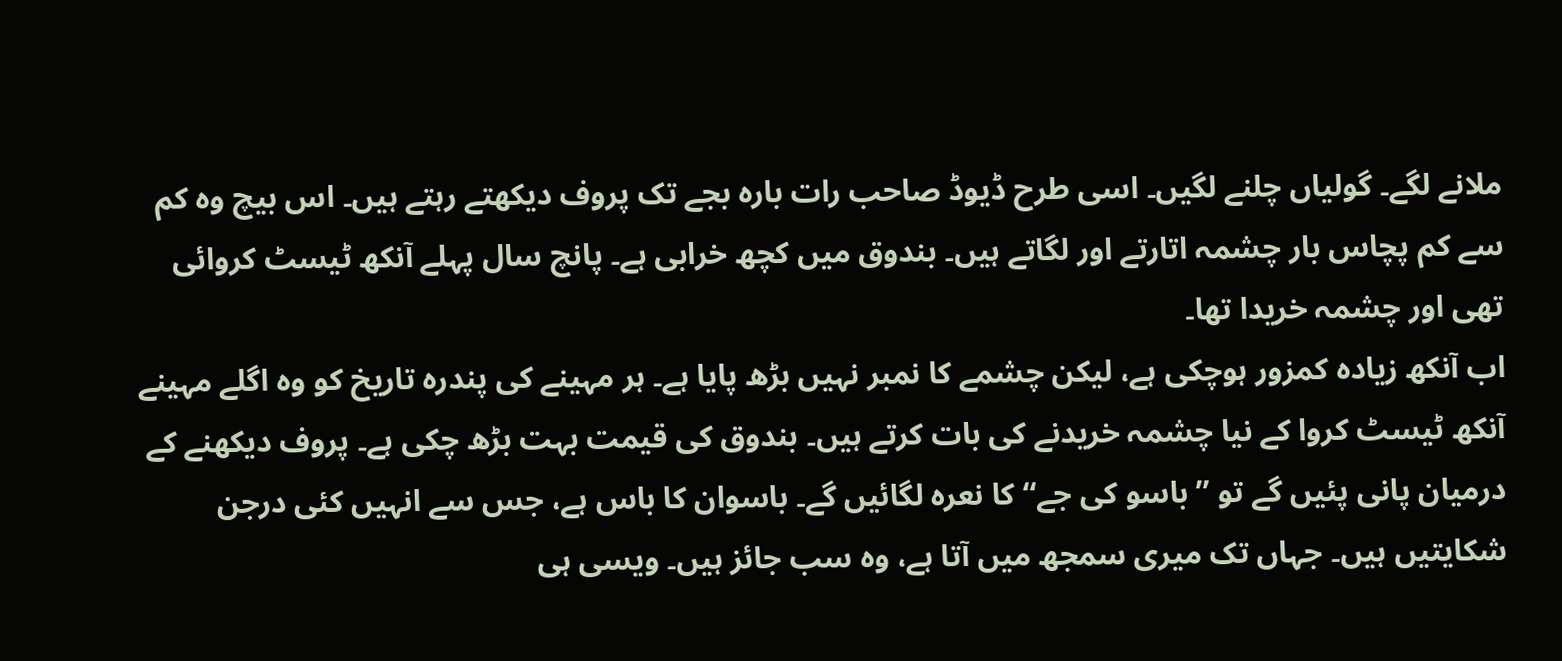ملانے لگے۔ گولیاں چلنے لگیں۔ اسی طرح ڈیوڈ صاحب رات بارہ بجے تک پروف دیکھتے رہتے ہیں۔ اس بیچ وہ کم سے کم پچاس بار چشمہ اتارتے اور لگاتے ہیں۔ بندوق میں کچھ خرابی ہے۔ پانچ سال پہلے آنکھ ٹیسٹ کروائی تھی اور چشمہ خریدا تھا۔
اب آنکھ زیادہ کمزور ہوچکی ہے، لیکن چشمے کا نمبر نہیں بڑھ پایا ہے۔ ہر مہینے کی پندرہ تاریخ کو وہ اگلے مہینے آنکھ ٹیسٹ کروا کے نیا چشمہ خریدنے کی بات کرتے ہیں۔ بندوق کی قیمت بہت بڑھ چکی ہے۔ پروف دیکھنے کے درمیان پانی پئیں گے تو ’’باسو کی جے‘‘ کا نعرہ لگائیں گے۔ باسوان کا باس ہے، جس سے انہیں کئی درجن شکایتیں ہیں۔ جہاں تک میری سمجھ میں آتا ہے، وہ سب جائز ہیں۔ ویسی ہی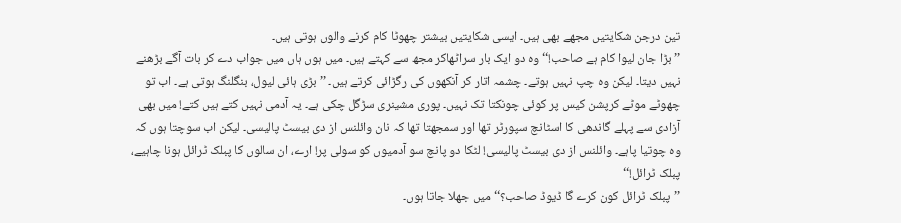تین درجن شکایتیں مجھے بھی ہیں۔ ایسی شکایتیں بیشتر چھوٹا کام کرنے والوں ہوتی ہیں۔
’’بڑا جان لیوا کام ہے صاحب!‘‘ وہ دو ایک بار سراٹھاکر مجھ سے کہتے ہیں۔ میں ہوں ہاں میں جواب دے کر بات آگے بڑھنے نہیں دیتا۔ لیکن وہ چپ نہیں ہوتے۔ چشمہ اتار کر آنکھوں کی رگڑائی کرتے ہیں۔ ’’بڑی ہائی لیول، بنگلنگ ہوتی ہے۔ اب تو چھوٹے موٹے کرپشن کیس پر کوئی چونکتا تک نہیں۔ پوری مشینری سڑگل چکی ہے۔ یہ آدمی نہیں کتے ہیں کتے! میں بھی آزادی سے پہلے گاندھی کا اسٹانچ سپورٹر تھا اور سمجھتا تھا کہ نان وائلنس از دی بیسٹ پالیسی۔ لیکن اب سوچتا ہوں کہ وہ چوتیا پاہے۔ وائلنس از دی بیسٹ پالیسی! لٹکا دو پانچ سو آدمیوں کو سولی پر! ارے، ان سالوں کا پبلک ٹرائل ہونا چاہیے، پبلک ٹرائل!‘‘
’’پبلک ٹرائل کون کرے گا ڈیوڈ صاحب؟‘‘ میں جھلا جاتا ہوں۔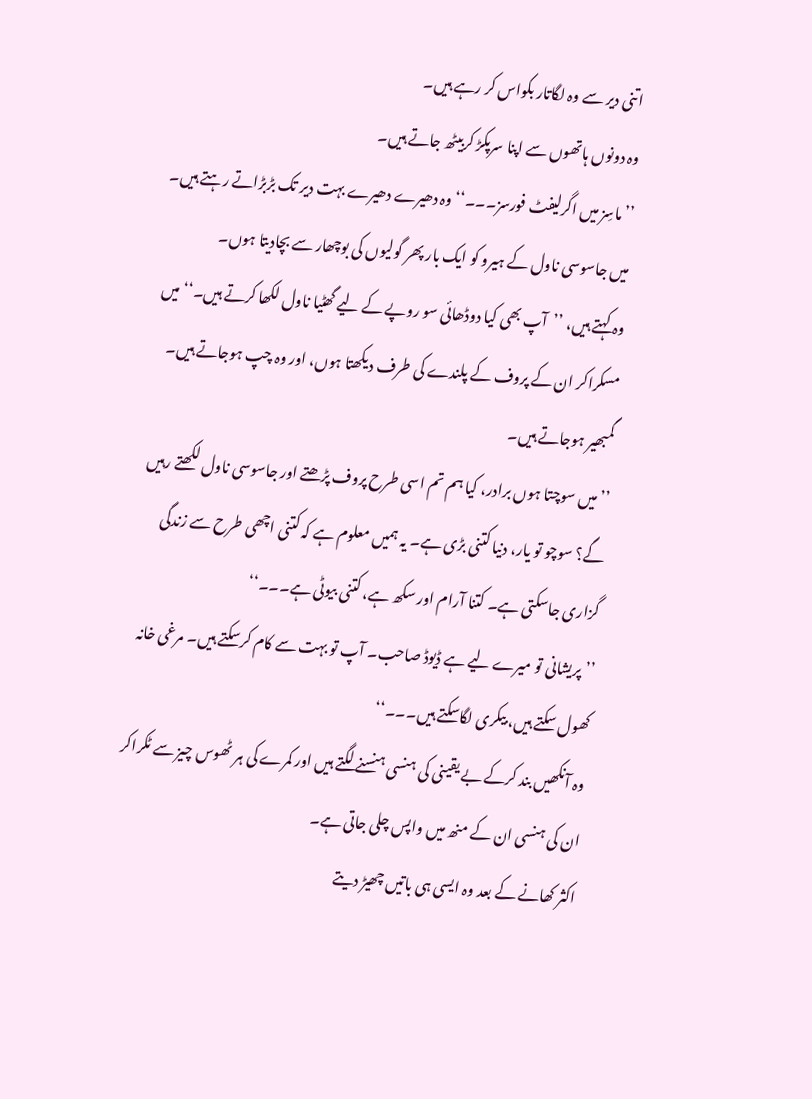اتنی دیر سے وہ لگاتار بکواس کر رہے ہیں۔
وہ دونوں ہاتھوں سے اپنا سرپکڑ کربیٹھ جاتے ہیں۔
’’ماسِز میں اگرلیفٹ فورسز۔۔۔‘‘ وہ دھیرے دھیرے بہت دیر تک بڑبڑاتے رہتے ہیں۔
میں جاسوسی ناول کے ہیرو کو ایک بار پھر گولیوں کی بوچھار سے بچادیتا ہوں۔
وہ کہتے ہیں، ’’آپ بھی کیا دوڈھائی سو روپے کے لیے گھٹیا ناول لکھا کرتے ہیں۔‘‘ میں مسکراکر ان کے پروف کے پلندے کی طرف دیکھتا ہوں، اور وہ چپ ہوجاتے ہیں۔ گمبھیر ہوجاتے ہیں۔
’’میں سوچتا ہوں برادر، کیا ہم تم اسی طرح پروف پڑھتے اور جاسوسی ناول لکھتے رہیں گے؟ سوچو تو یار، دنیا کتنی بڑی ہے۔ یہ ہمیں معلوم ہے کہ کتنی اچھی طرح سے زندگی گزاری جاسکتی ہے۔ کتنا آرام اور سکھ ہے، کتنی بیوٹی ہے۔۔۔‘‘
’’پریشانی تو میرے لیے ہے ڈیوڈ صاحب۔ آپ تو بہت سے کام کرسکتے ہیں۔ مرغی خانہ کھول سکتے ہیں، بیکری لگاسکتے ہیں۔۔۔‘‘
وہ آنکھیں بند کرکے بے یقینی کی ہنسی ہنسنے لگتے ہیں اور کمرے کی ہر ٹھوس چیز سے ٹکراکر ان کی ہنسی ان کے منھ میں واپس چلی جاتی ہے۔
اکثر کھانے کے بعد وہ ایسی ہی باتیں چھیڑ دیتے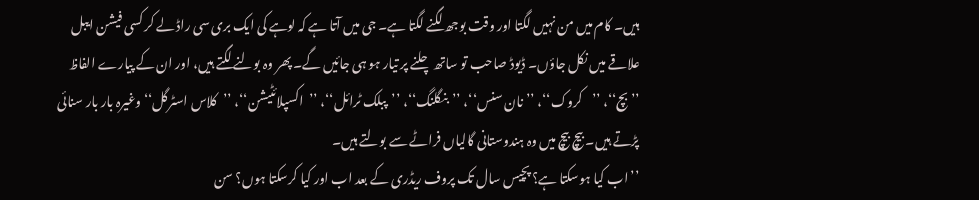ہیں۔ کام میں من نہیں لگتا اور وقت بوجھ لگنے لگتا ہے۔ جی میں آتا ہے کہ لوہے کی ایک بری سی راڈ لے کر کسی فیشن ایبل علاقے میں نکل جاؤں۔ ڈیوڈ صاحب تو ساتھ چلنے پر تیار ہو ہی جائیں گے۔ پھر وہ بولنے لگتے ہیں، اور ان کے پیارے الفاظ ’’بچ‘‘، ’’کروک‘‘، ’’نان سنس‘‘، ’’بنگلنگ‘‘، ’’پبلک ٹرائل‘‘، ’’اکسپلائٹیشن‘‘، ’’کلاس اسٹرگل‘‘ وغیرہ بار بار سنائی پڑتے ہیں۔ بیچ بیچ میں وہ ہندوستانی گالیاں فراٹے سے بولتے ہیں۔
’’اب کیا ہوسکتا ہے؟ پچیس سال تک پروف ریڈری کے بعد اب اور کیا کرسکتا ہوں؟ سن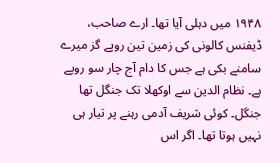۱۹۴۸ میں دہلی آیا تھا۔ ارے صاحب، ڈیفنس کالونی کی زمین تین روپے گز میرے سامنے بکی ہے جس کا دام آج چار سو روپے ہے۔ نظام الدین سے اوکھلا تک جنگل تھا جنگل۔ کوئی شریف آدمی رہنے پر تیار ہی نہیں ہوتا تھا۔ اگر اس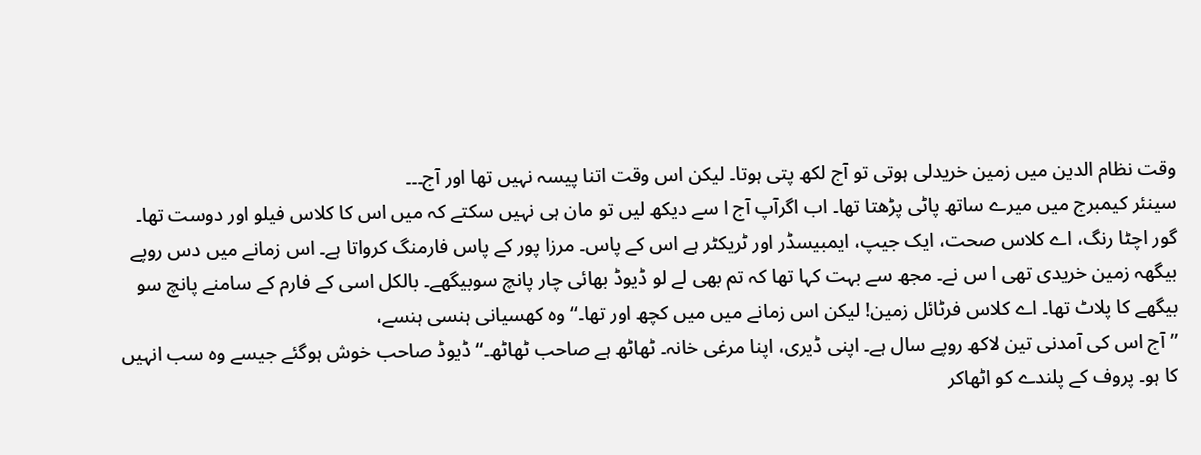وقت نظام الدین میں زمین خریدلی ہوتی تو آج لکھ پتی ہوتا۔ لیکن اس وقت اتنا پیسہ نہیں تھا اور آج۔۔۔
سینئر کیمبرج میں میرے ساتھ پاٹی پڑھتا تھا۔ اب اگرآپ آج ا سے دیکھ لیں تو مان ہی نہیں سکتے کہ میں اس کا کلاس فیلو اور دوست تھا۔ گور اچٹا رنگ، اے کلاس صحت، ایک جیپ، ایمبیسڈر اور ٹریکٹر ہے اس کے پاس۔ مرزا پور کے پاس فارمنگ کرواتا ہے۔ اس زمانے میں دس روپے بیگھہ زمین خریدی تھی ا س نے۔ مجھ سے بہت کہا تھا کہ تم بھی لے لو ڈیوڈ بھائی چار پانچ سوبیگھے۔ بالکل اسی کے فارم کے سامنے پانچ سو بیگھے کا پلاٹ تھا۔ اے کلاس فرٹائل زمین! لیکن اس زمانے میں میں کچھ اور تھا۔‘‘ وہ کھسیانی ہنسی ہنسے،
’’آج اس کی آمدنی تین لاکھ روپے سال ہے۔ اپنی ڈیری، اپنا مرغی خانہ۔ ٹھاٹھ ہے صاحب ٹھاٹھ۔‘‘ ڈیوڈ صاحب خوش ہوگئے جیسے وہ سب انہیں کا ہو۔ پروف کے پلندے کو اٹھاکر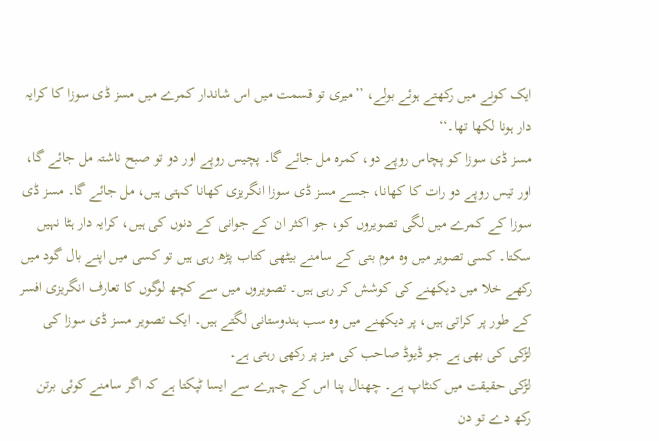ایک کونے میں رکھتے ہوئے بولے، ’’میری تو قسمت میں اس شاندار کمرے میں مسز ڈی سوزا کا کرایہ دار ہونا لکھا تھا۔‘‘
مسز ڈی سوزا کو پچاس روپے دو، کمرہ مل جائے گا۔ پچیس روپے اور دو تو صبح ناشتہ مل جائے گا، اور تیس روپے دو رات کا کھانا، جسے مسز ڈی سوزا انگریزی کھانا کہتی ہیں، مل جائے گا۔ مسز ڈی سوزا کے کمرے میں لگی تصویروں کو، جو اکثر ان کے جوانی کے دنوں کی ہیں، کرایہ دار ہٹا نہیں سکتا۔ کسی تصویر میں وہ موم بتی کے سامنے بیٹھی کتاب پڑھ رہی ہیں تو کسی میں اپنے بال گود میں رکھے خلا میں دیکھنے کی کوشش کر رہی ہیں۔ تصویروں میں سے کچھ لوگوں کا تعارف انگریزی افسر کے طور پر کراتی ہیں، پر دیکھنے میں وہ سب ہندوستانی لگتے ہیں۔ ایک تصویر مسز ڈی سوزا کی لڑکی کی بھی ہے جو ڈیوڈ صاحب کی میز پر رکھی رہتی ہے۔
لڑکی حقیقت میں کنٹاپ ہے۔ چھنال پنا اس کے چہرے سے ایسا ٹپکتا ہے کہ اگر سامنے کوئی برتن رکھ دے تو دن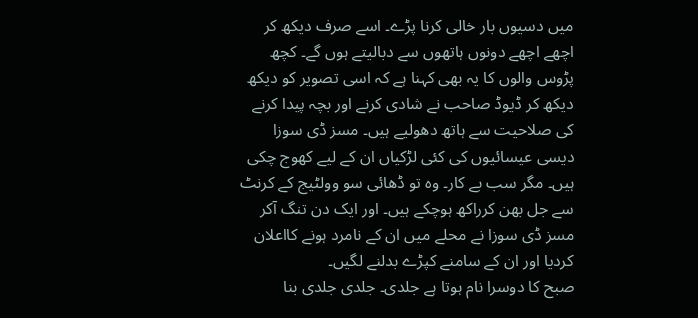میں دسیوں بار خالی کرنا پڑے۔ اسے صرف دیکھ کر اچھے اچھے دونوں ہاتھوں سے دبالیتے ہوں گے۔ کچھ پڑوس والوں کا یہ بھی کہنا ہے کہ اسی تصویر کو دیکھ دیکھ کر ڈیوڈ صاحب نے شادی کرنے اور بچہ پیدا کرنے کی صلاحیت سے ہاتھ دھولیے ہیں۔ مسز ڈی سوزا دیسی عیسائیوں کی کئی لڑکیاں ان کے لیے کھوج چکی ہیں۔ مگر سب بے کار۔ وہ تو ڈھائی سو وولٹیج کے کرنٹ سے جل بھن کرراکھ ہوچکے ہیں۔ اور ایک دن تنگ آکر مسز ڈی سوزا نے محلے میں ان کے نامرد ہونے کااعلان کردیا اور ان کے سامنے کپڑے بدلنے لگیں۔
صبح کا دوسرا نام ہوتا ہے جلدی۔ جلدی جلدی بنا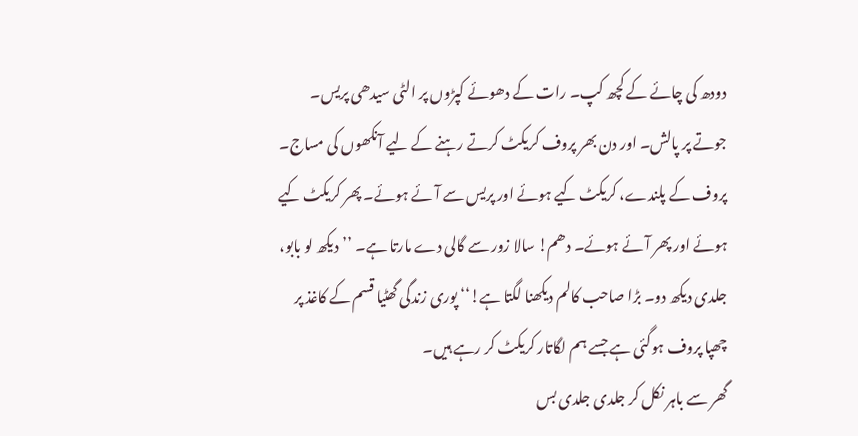دودھ کی چائے کے کچھ کپ۔ رات کے دھوئے کپڑوں پر الٹی سیدھی پریس۔ جوتے پر پالش۔ اور دن بھر پروف کریکٹ کرتے رہنے کے لیے آنکھوں کی مساج۔ پروف کے پلندے، کریکٹ کیے ہوئے اور پریس سے آئے ہوئے۔ پھر کریکٹ کیے ہوئے اور پھر آئے ہوئے۔ دھم! سالا زور سے گالی دے مارتا ہے۔ ’’دیکھ لو بابو، جلدی دیکھ دو۔ بڑا صاحب کالم دیکھنا لگتا ہے!‘‘ پوری زندگی گھٹیا قسم کے کاغذ پر چھپا پروف ہوگئی ہے جسے ہم لگاتار کریکٹ کر رہے ہیں۔
گھر سے باہر نکل کر جلدی جلدی بس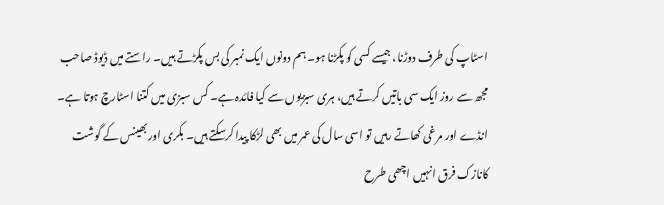اسٹاپ کی طرف دوڑنا، جیسے کسی کو پکڑنا ہو۔ ہم دونوں ایک نمبر کی بس پکڑتے ہیں۔ راستے میں ڈیوڈ صاحب مجھ سے روز ایک سی باتیں کرتے ہیں، ہری سبزیوں سے کیا فائدہ ہے۔ کس سبزی میں کتنا اسٹارچ ہوتا ہے۔ انڈے اور مرغی کھاتے رہیں تو اسی سال کی عمر میں بھی لڑکا پیدا کرسکتے ہیں۔ بکری اور بھینس کے گوشت کانازک فرق انہیں اچھی طرح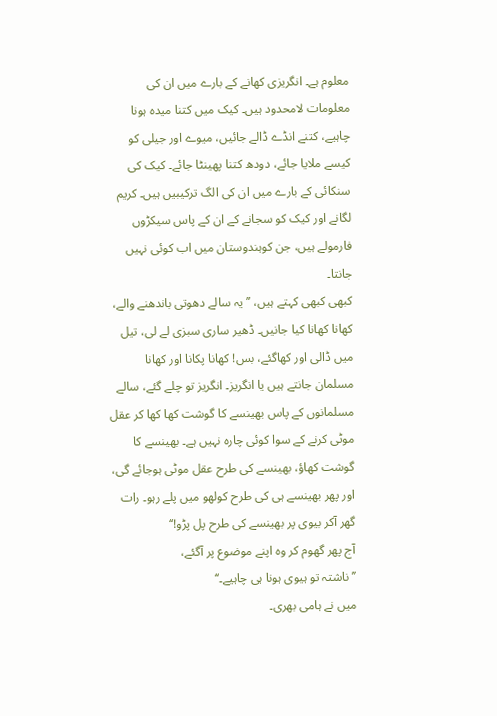معلوم ہے۔ انگریزی کھانے کے بارے میں ان کی معلومات لامحدود ہیں۔ کیک میں کتنا میدہ ہونا چاہیے، کتنے انڈے ڈالے جائیں، میوے اور جیلی کو کیسے ملایا جائے، دودھ کتنا پھینٹا جائے۔ کیک کی سنکائی کے بارے میں ان کی الگ ترکیبیں ہیں۔ کریم لگانے اور کیک کو سجانے کے ان کے پاس سیکڑوں فارمولے ہیں، جن کوہندوستان میں اب کوئی نہیں جانتا۔
کبھی کبھی کہتے ہیں، ’’یہ سالے دھوتی باندھنے والے، کھانا کھانا کیا جانیں۔ ڈھیر ساری سبزی لے لی، تیل میں ڈالی اور کھاگئے، بس! کھانا پکانا اور کھانا مسلمان جانتے ہیں یا انگریز۔ انگریز تو چلے گئے، سالے مسلمانوں کے پاس بھینسے کا گوشت کھا کھا کر عقل موٹی کرنے کے سوا کوئی چارہ نہیں ہے۔ بھینسے کا گوشت کھاؤ، بھینسے کی طرح عقل موٹی ہوجائے گی، اور پھر بھینسے ہی کی طرح کولھو میں پلے رہو۔ رات گھر آکر بیوی پر بھینسے کی طرح پل پڑو!‘‘
آج پھر گھوم کر وہ اپنے موضوع پر آگئے،
’’ناشتہ تو ہیوی ہونا ہی چاہیے۔‘‘
میں نے ہامی بھری۔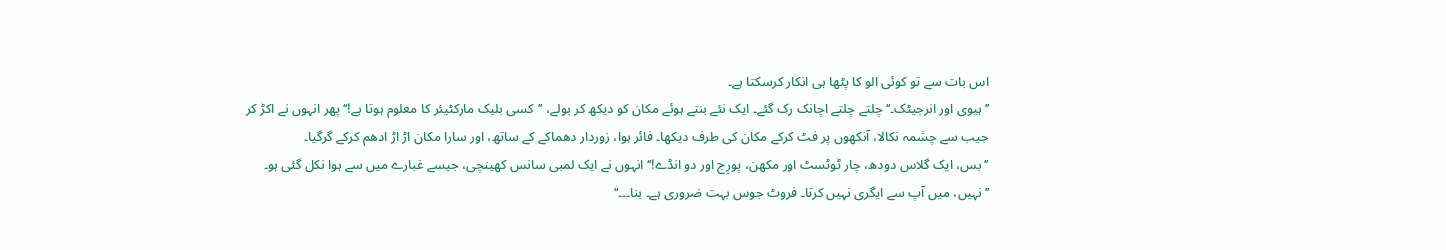اس بات سے تو کوئی الو کا پٹھا ہی انکار کرسکتا ہے۔
’’ہیوی اور انرجیٹک۔‘‘ چلتے چلتے اچانک رک گئے۔ ایک نئے بنتے ہوئے مکان کو دیکھ کر بولے، ’’کسی بلیک مارکٹیئر کا معلوم ہوتا ہے!‘‘ پھر انہوں نے اکڑ کر جیب سے چشمہ نکالا، آنکھوں پر فٹ کرکے مکان کی طرف دیکھا۔ فائر ہوا، زوردار دھماکے کے ساتھ، اور سارا مکان اڑ اڑ ادھم کرکے گرگیا۔
’’بس، ایک گلاس دودھ، چار ٹوٹسٹ اور مکھن، پورِج اور دو انڈے!‘‘ انہوں نے ایک لمبی سانس کھینچی، جیسے غبارے میں سے ہوا نکل گئی ہو۔
’’نہیں، میں آپ سے ایگری نہیں کرتا۔ فروٹ جوس بہت ضروری ہے۔ بنا۔۔۔‘‘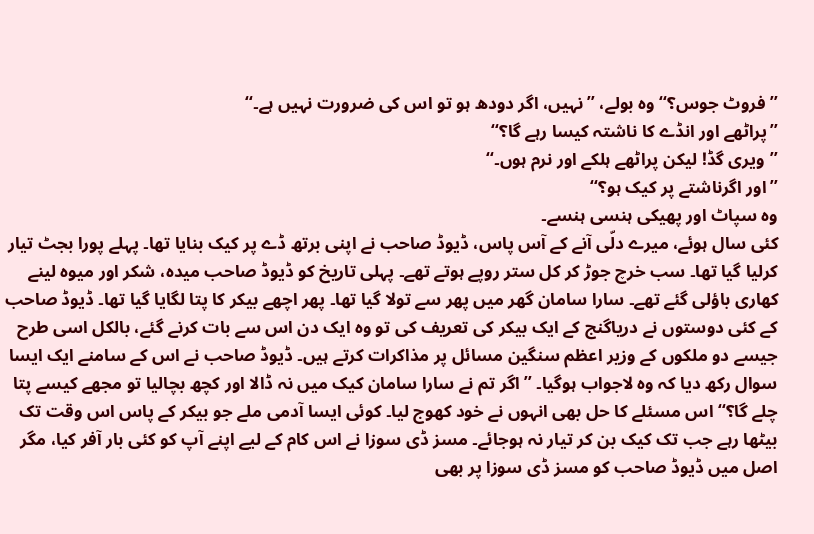’’فروٹ جوس؟‘‘ وہ بولے، ’’نہیں، اگر دودھ ہو تو اس کی ضرورت نہیں ہے۔‘‘
’’پراٹھے اور انڈے کا ناشتہ کیسا رہے گا؟‘‘
’’ویری گڈ! لیکن پراٹھے ہلکے اور نرم ہوں۔‘‘
’’اور اگرناشتے پر کیک ہو؟‘‘
وہ سپاٹ اور پھیکی ہنسی ہنسے۔
کئی سال ہوئے، میرے دلّی آنے کے آس پاس، ڈیوڈ صاحب نے اپنی برتھ ڈے پر کیک بنایا تھا۔ پہلے پورا بجٹ تیار کرلیا گیا تھا۔ سب خرچ جوڑ کر کل ستر روپے ہوتے تھے۔ پہلی تاریخ کو ڈیوڈ صاحب میدہ، شکر اور میوہ لینے کھاری باؤلی گئے تھے۔ سارا سامان گھر میں پھر سے تولا گیا تھا۔ پھر اچھے بیکر کا پتا لگایا گیا تھا۔ ڈیوڈ صاحب کے کئی دوستوں نے دریاگنج کے ایک بیکر کی تعریف کی تو وہ ایک دن اس سے بات کرنے گئے، بالکل اسی طرح جیسے دو ملکوں کے وزیر اعظم سنگین مسائل پر مذاکرات کرتے ہیں۔ ڈیوڈ صاحب نے اس کے سامنے ایک ایسا سوال رکھ دیا کہ وہ لاجواب ہوگیا۔ ’’اگر تم نے سارا سامان کیک میں نہ ڈالا اور کچھ بچالیا تو مجھے کیسے پتا چلے گا؟‘‘ اس مسئلے کا حل بھی انہوں نے خود کھوج لیا۔ کوئی ایسا آدمی ملے جو بیکر کے پاس اس وقت تک بیٹھا رہے جب تک کیک بن کر تیار نہ ہوجائے۔ مسز ڈی سوزا نے اس کام کے لیے اپنے آپ کو کئی بار آفر کیا، مگر اصل میں ڈیوڈ صاحب کو مسز ڈی سوزا پر بھی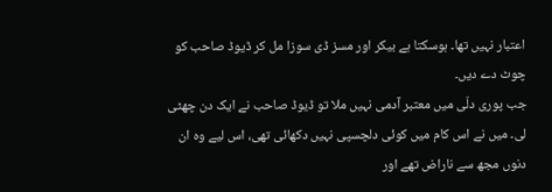اعتبار نہیں تھا۔ ہوسکتا ہے بیکر اور مسز ڈی سوزا مل کر ڈیوڈ صاحب کو چوٹ دے دیں۔
جب پوری دلّی میں معتبر آدمی نہیں ملا تو ڈیوڈ صاحب نے ایک دن چھٹی لی۔ میں نے اس کام میں کوئی دلچسپی نہیں دکھائی تھی، اس لیے وہ ان دنوں مجھ سے ناراض تھے اور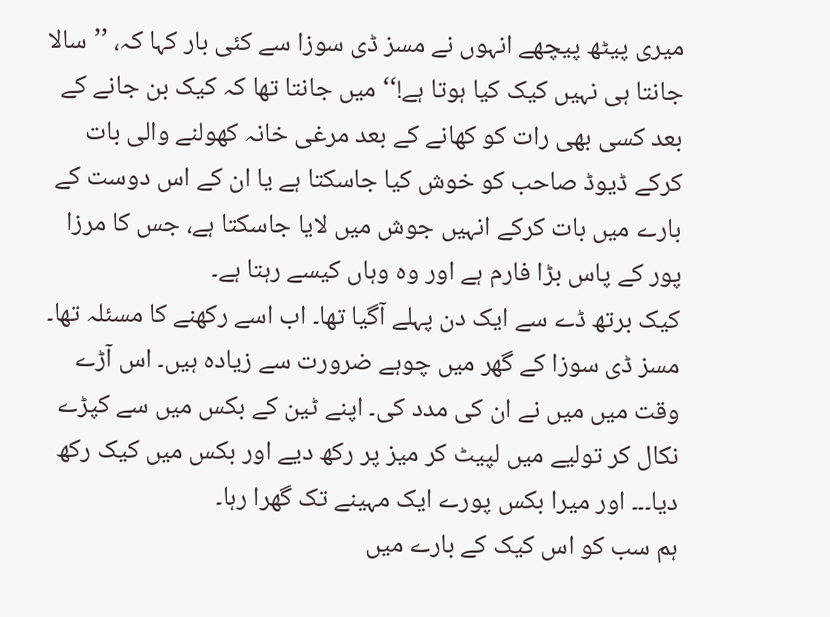میری پیٹھ پیچھے انہوں نے مسز ڈی سوزا سے کئی بار کہا کہ، ’’سالا جانتا ہی نہیں کیک کیا ہوتا ہے!‘‘ میں جانتا تھا کہ کیک بن جانے کے بعد کسی بھی رات کو کھانے کے بعد مرغی خانہ کھولنے والی بات کرکے ڈیوڈ صاحب کو خوش کیا جاسکتا ہے یا ان کے اس دوست کے بارے میں بات کرکے انہیں جوش میں لایا جاسکتا ہے، جس کا مرزا پور کے پاس بڑا فارم ہے اور وہ وہاں کیسے رہتا ہے۔
کیک برتھ ڈے سے ایک دن پہلے آگیا تھا۔ اب اسے رکھنے کا مسئلہ تھا۔ مسز ڈی سوزا کے گھر میں چوہے ضرورت سے زیادہ ہیں۔ اس آڑے وقت میں میں نے ان کی مدد کی۔ اپنے ٹین کے بکس میں سے کپڑے نکال کر تولیے میں لپیٹ کر میز پر رکھ دیے اور بکس میں کیک رکھ دیا۔۔۔ اور میرا بکس پورے ایک مہینے تک گھرا رہا۔
ہم سب کو اس کیک کے بارے میں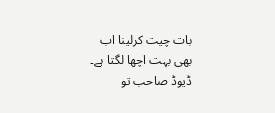بات چیت کرلینا اب بھی بہت اچھا لگتا ہے۔ ڈیوڈ صاحب تو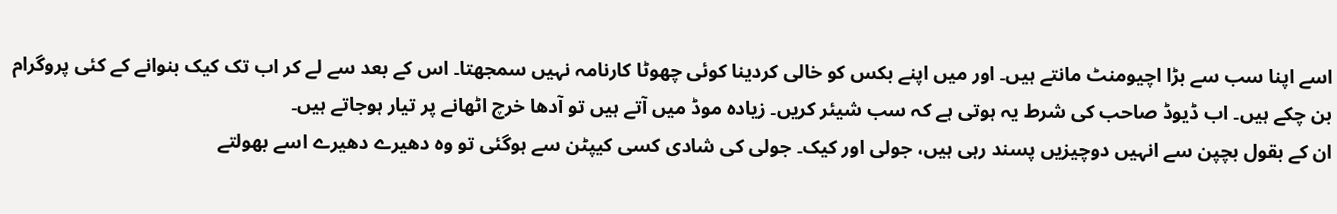اسے اپنا سب سے بڑا اچیومنٹ مانتے ہیں۔ اور میں اپنے بکس کو خالی کردینا کوئی چھوٹا کارنامہ نہیں سمجھتا۔ اس کے بعد سے لے کر اب تک کیک بنوانے کے کئی پروگرام بن چکے ہیں۔ اب ڈیوڈ صاحب کی شرط یہ ہوتی ہے کہ سب شیئر کریں۔ زیادہ موڈ میں آتے ہیں تو آدھا خرچ اٹھانے پر تیار ہوجاتے ہیں۔
ان کے بقول بچپن سے انہیں دوچیزیں پسند رہی ہیں، جولی اور کیک۔ جولی کی شادی کسی کیپٹن سے ہوگئی تو وہ دھیرے دھیرے اسے بھولتے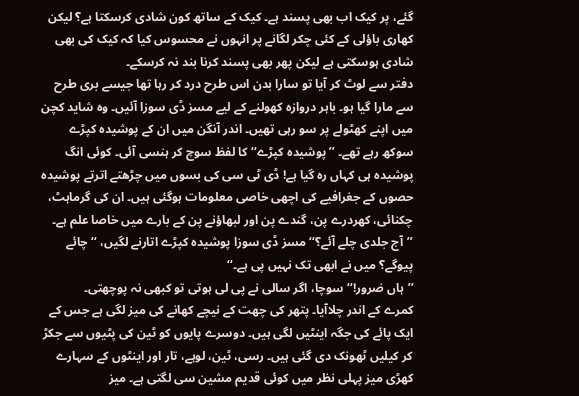گئے، پر کیک اب بھی پسند ہے۔ کیک کے ساتھ کون شادی کرسکتا ہے؟ لیکن کھاری باؤلی کے کئی چکر لگانے پر انہوں نے محسوس کیا کہ کیک کی بھی شادی ہوسکتی ہے لیکن پھر بھی پسند کرنا بند نہ کرسکے۔
دفتر سے لوٹ کر آیا تو سارا بدن اس طرح درد کر رہا تھا جیسے بری طرح سے مارا گیا ہو۔ باہر دروازہ کھولنے کے لیے مسز ڈی سوزا آئیں۔ وہ شاید کچن میں اپنے کھٹولے پر سو رہی تھیں۔ اندر آنگن میں ان کے پوشیدہ کپڑے سوکھ رہے تھے۔ ’’پوشیدہ کپڑے‘‘ کا لفظ سوچ کر ہنسی آئی۔ کوئی انگ پوشیدہ ہی کہاں رہ گیا ہے! ڈی ٹی سی کی بسوں میں چڑھتے اترتے پوشیدہ حصوں کے جغرافیے کی اچھی خاصی معلومات ہوگئی ہیں۔ ان کی گرماہٹ، چکنائی، کھردرے پن، گندے پن اور لبھاؤنے پن کے بارے میں خاصا علم ہے۔
’’آج جلدی چلے آئے؟‘‘ مسز ڈی سوزا پوشیدہ کپڑے اتارنے لگیں، ‘‘ چائے پیوگے؟ میں نے ابھی تک نہیں پی ہے۔‘‘
’’ہاں ضرور!‘‘ سوچا، اگر سالی نے پی لی ہوتی تو کبھی نہ پوچھتی۔
کمرے کے اندر چلاآیا۔ پتھر کی چھت کے نیچے کھانے کی میز لگی ہے جس کے ایک پائے کی جگہ اینٹیں لگی ہیں۔ دوسرے پایوں کو ٹین کی پٹیوں سے جکڑ کر کیلیں ٹھونک دی گئی ہیں۔ رسی، ٹین، لوہے، تار اور اینٹوں کے سہارے کھڑی میز پہلی نظر میں کوئی قدیم مشین سی لگتی ہے۔ میز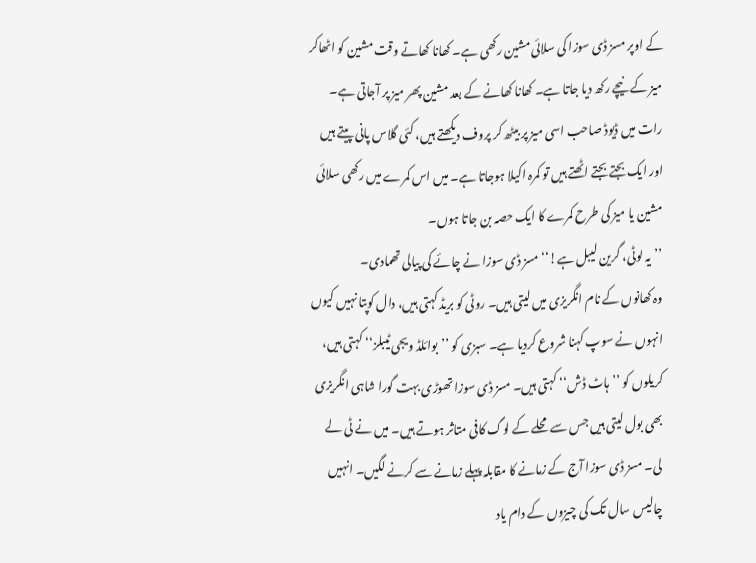کے اوپر مسز ڈی سوزا کی سلائی مشین رکھی ہے۔ کھانا کھاتے وقت مشین کو اٹھاکر میز کے نیچے رکھ دیا جاتا ہے۔ کھانا کھانے کے بعد مشین پھر میز پر آجاتی ہے۔ رات میں ڈیوڈ صاحب اسی میز پر بیٹھ کر پروف دیکھتے ہیں، کئی گلاس پانی پیتے ہیں اور ایک بجتے بجتے اٹھتے ہیں تو کمرہ اکیلا ہوجاتا ہے۔ میں اس کمرے میں رکھی سلائی مشین یا میز کی طرح کمرے کا ایک حصہ بن جاتا ہوں۔
’’یہ لوٹی، گرین لیبل ہے!‘‘ مسز ڈی سوزا نے چائے کی پیالی تھمادی۔
وہ کھانوں کے نام انگریزی میں لیتی ہیں۔ روٹی کو بریڈ کہتی ہیں، دال کوپتا نہیں کیوں انہوں نے سوپ کہنا شروع کردیا ہے۔ سبزی کو ’’بوائلڈ ویجی ٹیبلز‘‘ کہتی ہیں، کریلوں کو ’’ہاٹ ڈش‘‘ کہتی ہیں۔ مسز ڈی سوزا تھوڑی بہت گورا شاہی انگریزی بھی بول لیتی ہیں جس سے محلے کے لوگ کافی متاثر ہوتے ہیں۔ میں نے ٹی لے لی۔ مسز ڈی سوزا آج کے زمانے کا مقابلہ پہلے زمانے سے کرنے لگیں۔ انہیں چالیس سال تک کی چیزوں کے دام یاد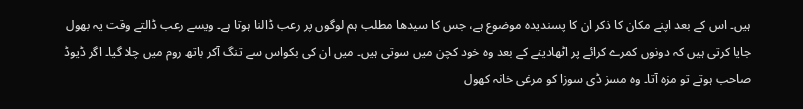ہیں۔ اس کے بعد اپنے مکان کا ذکر ان کا پسندیدہ موضوع ہے، جس کا سیدھا مطلب ہم لوگوں پر رعب ڈالنا ہوتا ہے۔ ویسے رعب ڈالتے وقت یہ بھول جایا کرتی ہیں کہ دونوں کمرے کرائے پر اٹھادینے کے بعد وہ خود کچن میں سوتی ہیں۔ میں ان کی بکواس سے تنگ آکر باتھ روم میں چلا گیا۔ اگر ڈیوڈ صاحب ہوتے تو مزہ آتا۔ وہ مسز ڈی سوزا کو مرغی خانہ کھول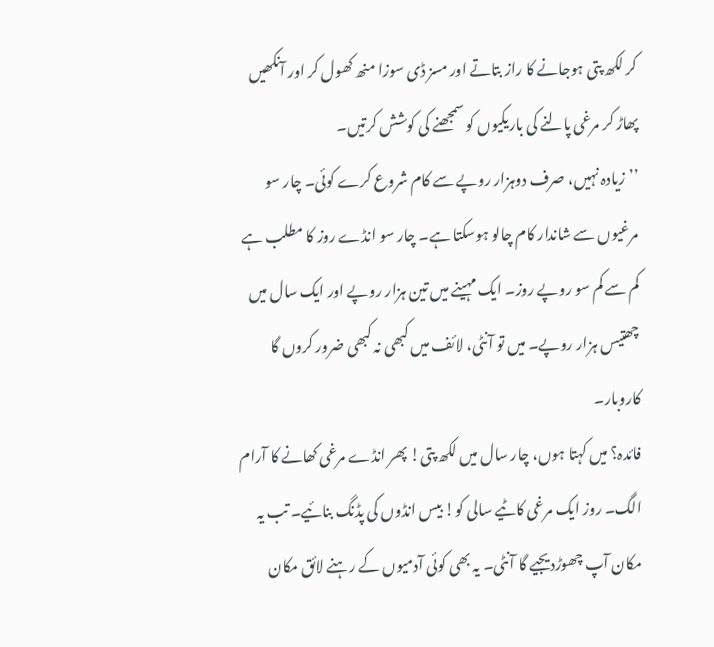کر لکھ پتی ہوجانے کا راز بتاتے اور مسز ڈی سوزا منھ کھول کر اور آنکھیں پھاڑ کر مرغی پالنے کی باریکیوں کو سمجھنے کی کوشش کرتیں۔
’’زیادہ نہیں، صرف دوہزار روپے سے کام شروع کرے کوئی۔ چار سو مرغیوں سے شاندار کام چالو ہوسکتا ہے۔ چار سو انڈے روز کا مطلب ہے کم سے کم سو روپے روز۔ ایک مہینے میں تین ہزار روپے اور ایک سال میں چھتیس ہزار روپے۔ میں تو آنٹی، لائف میں کبھی نہ کبھی ضرور کروں گا کاروبار۔
فائدہ؟ میں کہتا ہوں، چار سال میں لکھ پتی! پھر انڈے مرغی کھانے کا آرام الگ۔ روز ایک مرغی کاٹیے سالی کو! بیس انڈوں کی پڈنگ بنائیے۔ تب یہ مکان آپ چھوڑدیجیے گا آنٹی۔ یہ بھی کوئی آدمیوں کے رہنے لائق مکان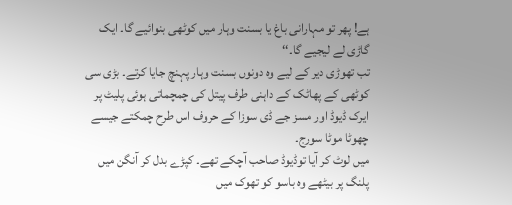ہے! پھر تو مہارانی باغ یا بسنت وہار میں کوٹھی بنوائیے گا۔ ایک گاڑی لے لیجیے گا۔‘‘
تب تھوڑی دیر کے لیے وہ دونوں بسنت وہار پہنچ جایا کرتے۔ بڑی سی کوٹھی کے پھاٹک کے داہنی طرف پیتل کی چمچماتی ہوئی پلیٹ پر ایرک ڈیوڈ اور مسز جے ڈی سوزا کے حروف اس طرح چمکتے جیسے چھوٹا موٹا سورج۔
میں لوٹ کر آیا توڈیوڈ صاحب آچکے تھے۔ کپڑے بدل کر آنگن میں پلنگ پر بیٹھے وہ باسو کو تھوک میں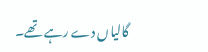گالیاں دے رہے تھے۔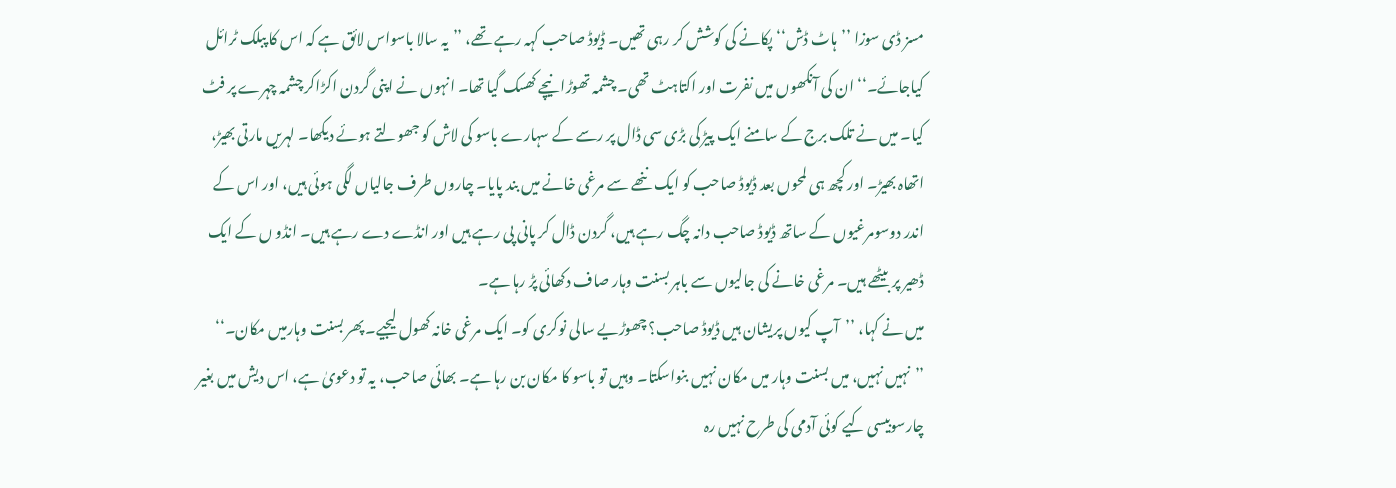مسز ڈی سوزا ’’ہاٹ ڈش‘‘ پکانے کی کوشش کر رہی تھیں۔ ڈیوڈ صاحب کہہ رہے تھے، ’’یہ سالا باسواس لائق ہے کہ اس کا پبلک ٹرائل کیاجائے۔‘‘ ان کی آنکھوں میں نفرت اور اکتاہٹ تھی۔ چشمہ تھوڑا نیچے کھسک گیا تھا۔ انہوں نے اپنی گردن اکڑاکر چشمہ چہرے پر فٹ کیا۔ میں نے تلک برج کے سامنے ایک پیڑ کی بڑی سی ڈال پر رسے کے سہارے باسو کی لاش کو جھولتے ہوئے دیکھا۔ لہریں مارتی بھیڑ، اتھاہ بھیڑ۔ اور کچھ ہی لمحوں بعد ڈیوڈ صاحب کو ایک ننھے سے مرغی خانے میں بند پایا۔ چاروں طرف جالیاں لگی ہوئی ہیں، اور اس کے اندر دوسومرغیوں کے ساتھ ڈیوڈ صاحب دانہ چگ رہے ہیں، گردن ڈال کر پانی پی رہے ہیں اور انڈے دے رہے ہیں۔ انڈو ں کے ایک ڈھیر پر بیٹھے ہیں۔ مرغی خانے کی جالیوں سے باہر بسنت وہار صاف دکھائی پڑ رہا ہے۔
میں نے کہا، ’’آپ کیوں پریشان ہیں ڈیوڈ صاحب؟ چھوڑیے سالی نوکری کو۔ ایک مرغی خانہ کھول لیجیے۔ پھر بسنت وہارمیں مکان۔‘‘
’’نہیں نہیں، میں بسنت وہار میں مکان نہیں بنواسکتا۔ وہیں تو باسو کا مکان بن رہا ہے۔ بھائی صاحب، یہ تو دعویٰ ہے، اس دیش میں بغیر چارسوبیسی کیے کوئی آدمی کی طرح نہیں رہ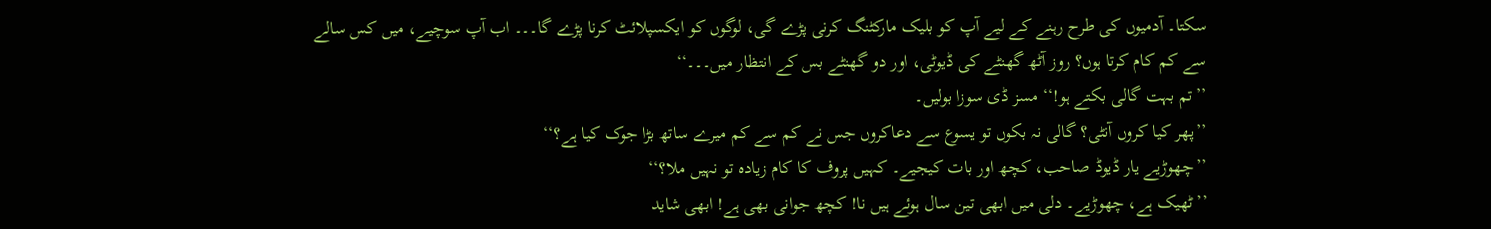سکتا۔ آدمیوں کی طرح رہنے کے لیے آپ کو بلیک مارکٹنگ کرنی پڑے گی، لوگوں کو ایکسپلائٹ کرنا پڑے گا۔۔۔ اب آپ سوچیے، میں کس سالے سے کم کام کرتا ہوں؟ روز آٹھ گھنٹے کی ڈیوٹی، اور دو گھنٹے بس کے انتظار میں۔۔۔‘‘
’’تم بہت گالی بکتے ہو!‘‘ مسز ڈی سوزا بولیں۔
’’پھر کیا کروں آنٹی؟ گالی نہ بکوں تو یسوع سے دعاکروں جس نے کم سے کم میرے ساتھ بڑا جوک کیا ہے؟‘‘
’’چھوڑیے یار ڈیوڈ صاحب، کچھ اور بات کیجیے۔ کہیں پروف کا کام زیادہ تو نہیں ملا؟‘‘
’’ٹھیک ہے، چھوڑیے۔ دلی میں ابھی تین سال ہوئے ہیں نا! کچھ جوانی بھی ہے! ابھی شاید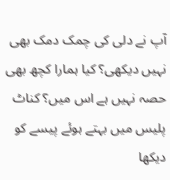آپ نے دلی کی چمک دمک بھی نہیں دیکھی؟ کیا ہمارا کچھ بھی حصہ نہیں ہے اس میں؟ کناٹ پلیس میں بہتے ہوئے پیسے کو دیکھا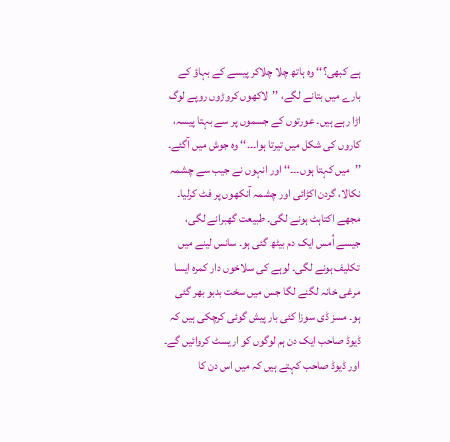ہے کبھی؟‘‘ وہ ہاتھ چلا چلاکر پیسے کے بہاؤ کے بارے میں بتانے لگے، ’’لاکھوں کروڑوں روپے لوگ اڑا رہے ہیں۔ عورتوں کے جسموں پر سے بہتا پیسہ، کاروں کی شکل میں تیرتا ہوا۔۔۔‘‘ وہ جوش میں آگئے۔ ’’میں کہتا ہوں۔۔۔‘‘ اور انہوں نے جیب سے چشمہ نکالا، گردن اکڑائی اور چشمہ آنکھوں پر فٹ کرلیا۔
مجھے اکتاہٹ ہونے لگی۔ طبیعت گھبرانے لگی، جیسے اُمس ایک دم بیٹھ گئی ہو۔ سانس لینے میں تکلیف ہونے لگی۔ لوہے کی سلاخوں دار کمرہ ایسا مرغی خانہ لگنے لگا جس میں سخت بدبو بھر گئی ہو۔ مسز ڈی سوزا کئی بار پیش گوئی کرچکی ہیں کہ ڈیوڈ صاحب ایک دن ہم لوگوں کو اریسٹ کروائیں گے۔ اور ڈیوڈ صاحب کہتے ہیں کہ میں اس دن کا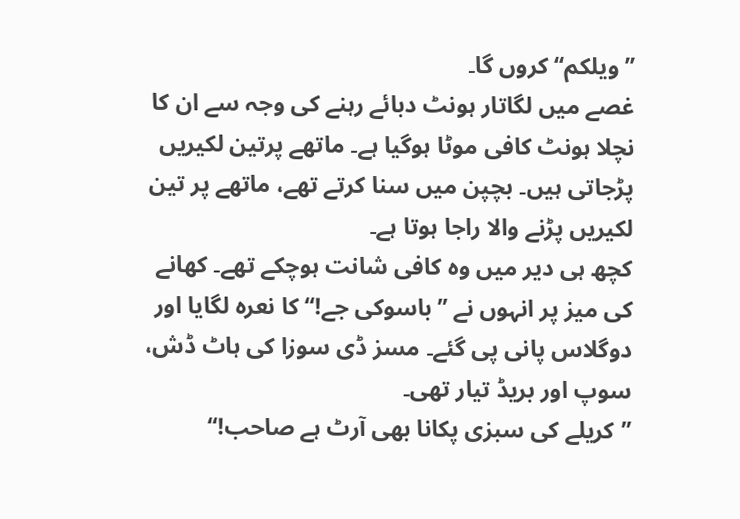’’ویلکم‘‘ کروں گا۔
غصے میں لگاتار ہونٹ دبائے رہنے کی وجہ سے ان کا نچلا ہونٹ کافی موٹا ہوگیا ہے۔ ماتھے پرتین لکیریں پڑجاتی ہیں۔ بچپن میں سنا کرتے تھے، ماتھے پر تین لکیریں پڑنے والا راجا ہوتا ہے۔
کچھ ہی دیر میں وہ کافی شانت ہوچکے تھے۔ کھانے کی میز پر انہوں نے ’’باسوکی جے!‘‘ کا نعرہ لگایا اور دوگلاس پانی پی گئے۔ مسز ڈی سوزا کی ہاٹ ڈش، سوپ اور بریڈ تیار تھی۔
’’کریلے کی سبزی پکانا بھی آرٹ ہے صاحب!‘‘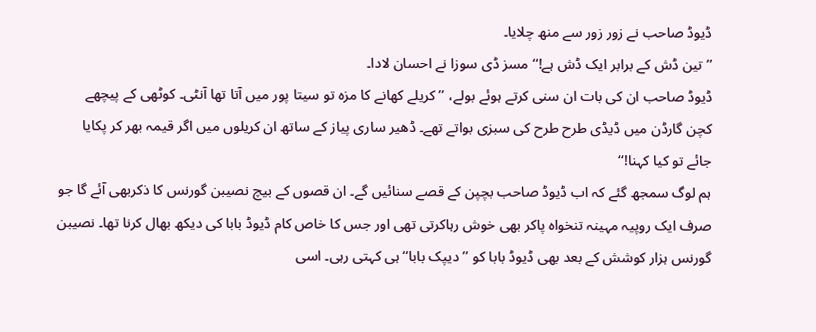ڈیوڈ صاحب نے زور زور سے منھ چلایا۔
’’تین ڈش کے برابر ایک ڈش ہے!‘‘ مسز ڈی سوزا نے احسان لادا۔
ڈیوڈ صاحب ان کی بات ان سنی کرتے ہوئے بولے، ’’کریلے کھانے کا مزہ تو سیتا پور میں آتا تھا آنٹی۔ کوٹھی کے پیچھے کچن گارڈن میں ڈیڈی طرح طرح کی سبزی بواتے تھے۔ ڈھیر ساری پیاز کے ساتھ ان کریلوں میں اگر قیمہ بھر کر پکایا جائے تو کیا کہنا!‘‘
ہم لوگ سمجھ گئے کہ اب ڈیوڈ صاحب بچپن کے قصے سنائیں گے۔ ان قصوں کے بیچ نصیبن گورنس کا ذکربھی آئے گا جو صرف ایک روپیہ مہینہ تنخواہ پاکر بھی خوش رہاکرتی تھی اور جس کا خاص کام ڈیوڈ بابا کی دیکھ بھال کرنا تھا۔ نصیبن گورنس ہزار کوشش کے بعد بھی ڈیوڈ بابا کو ’’دیپک بابا‘‘ ہی کہتی رہی۔ اسی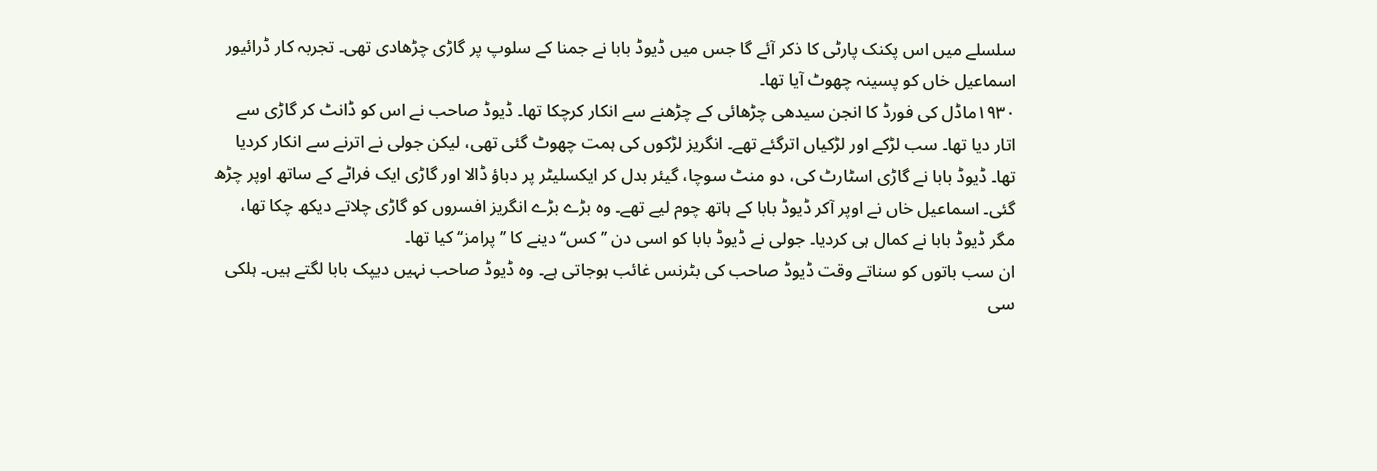سلسلے میں اس پکنک پارٹی کا ذکر آئے گا جس میں ڈیوڈ بابا نے جمنا کے سلوپ پر گاڑی چڑھادی تھی۔ تجربہ کار ڈرائیور اسماعیل خاں کو پسینہ چھوٹ آیا تھا۔
۱۹۳۰ماڈل کی فورڈ کا انجن سیدھی چڑھائی کے چڑھنے سے انکار کرچکا تھا۔ ڈیوڈ صاحب نے اس کو ڈانٹ کر گاڑی سے اتار دیا تھا۔ سب لڑکے اور لڑکیاں اترگئے تھے۔ انگریز لڑکوں کی ہمت چھوٹ گئی تھی، لیکن جولی نے اترنے سے انکار کردیا تھا۔ ڈیوڈ بابا نے گاڑی اسٹارٹ کی، دو منٹ سوچا، گیئر بدل کر ایکسلیٹر پر دباؤ ڈالا اور گاڑی ایک فراٹے کے ساتھ اوپر چڑھ گئی۔ اسماعیل خاں نے اوپر آکر ڈیوڈ بابا کے ہاتھ چوم لیے تھے۔ وہ بڑے بڑے انگریز افسروں کو گاڑی چلاتے دیکھ چکا تھا، مگر ڈیوڈ بابا نے کمال ہی کردیا۔ جولی نے ڈیوڈ بابا کو اسی دن ’’کس‘‘ دینے کا ’’پرامز‘‘ کیا تھا۔
ان سب باتوں کو سناتے وقت ڈیوڈ صاحب کی بٹرنس غائب ہوجاتی ہے۔ وہ ڈیوڈ صاحب نہیں دیپک بابا لگتے ہیں۔ ہلکی سی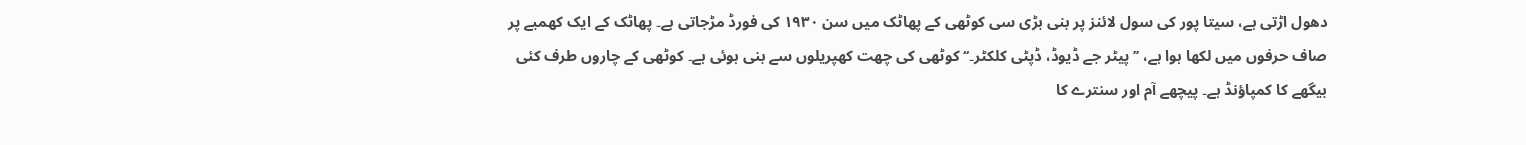دھول اڑتی ہے، سیتا پور کی سول لائنز پر بنی بڑی سی کوٹھی کے پھاٹک میں سن ۱۹۳۰ کی فورڈ مڑجاتی ہے۔ پھاٹک کے ایک کھمبے پر صاف حرفوں میں لکھا ہوا ہے، ’’پیٹر جے ڈیوڈ، ڈپٹی کلکٹر۔‘‘ کوٹھی کی چھت کھپریلوں سے بنی ہوئی ہے۔ کوٹھی کے چاروں طرف کئی بیگھے کا کمپاؤنڈ ہے۔ پیچھے آم اور سنترے کا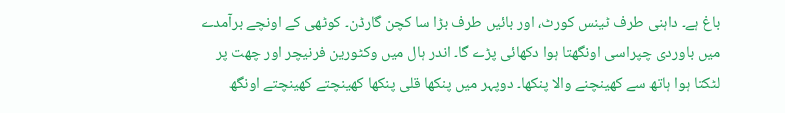باغ ہے۔ داہنی طرف ٹینس کورٹ، اور بائیں طرف بڑا سا کچن گارڈن۔ کوٹھی کے اونچے برآمدے میں باوردی چپراسی اونگھتا ہوا دکھائی پڑے گا۔ اندر ہال میں وکٹورین فرنیچر اور چھت پر لٹکتا ہوا ہاتھ سے کھینچنے والا پنکھا۔ دوپہر میں پنکھا قلی پنکھا کھینچتے کھینچتے اونگھ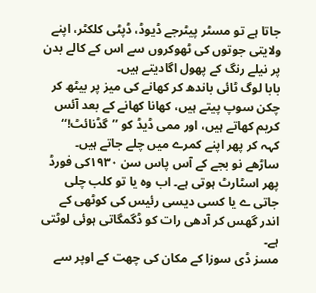جاتا ہے تو مسٹر پیٹرجے ڈیوڈ، ڈپٹی کلکٹر، اپنے ولایتی جوتوں کی ٹھوکروں سے اس کے کالے بدن پر نیلے رنگ کے پھول اگادیتے ہیں۔
بابا لوگ ٹائی باندھ کر کھانے کی میز پر بیٹھ کر چکن سوپ پیتے ہیں، کھانا کھانے کے بعد آئس کریم کھاتے ہیں، اور ممی ڈیڈ کو ’’گڈنائٹ!‘‘ کہہ کر پھر اپنے کمرے میں چلے جاتے ہیں۔ ساڑھے نو بجے کے آس پاس سن ۱۹۳۰کی فورڈ پھر اسٹارٹ ہوتی ہے۔ اب وہ یا تو کلب چلی جاتی ے یا کسی دیسی رئیس کی کوٹھی کے اندر گھس کر آدھی رات کو ڈگمگاتی ہوئی لوٹتی ہے۔
مسز ڈی سوزا کے مکان کی چھت کے اوپر سے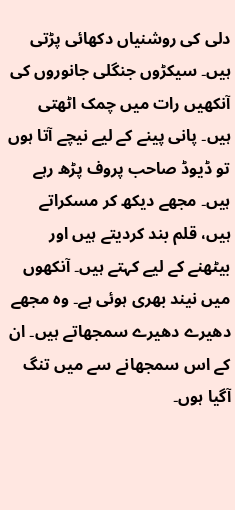دلی کی روشنیاں دکھائی پڑتی ہیں۔ سیکڑوں جنگلی جانوروں کی آنکھیں رات میں چمک اٹھتی ہیں۔ پانی پینے کے لیے نیچے آتا ہوں تو ڈیوڈ صاحب پروف پڑھ رہے ہیں۔ مجھے دیکھ کر مسکراتے ہیں، قلم بند کردیتے ہیں اور بیٹھنے کے لیے کہتے ہیں۔ آنکھوں میں نیند بھری ہوئی ہے۔ وہ مجھے دھیرے دھیرے سمجھاتے ہیں۔ ان کے اس سمجھانے سے میں تنگ آگیا ہوں۔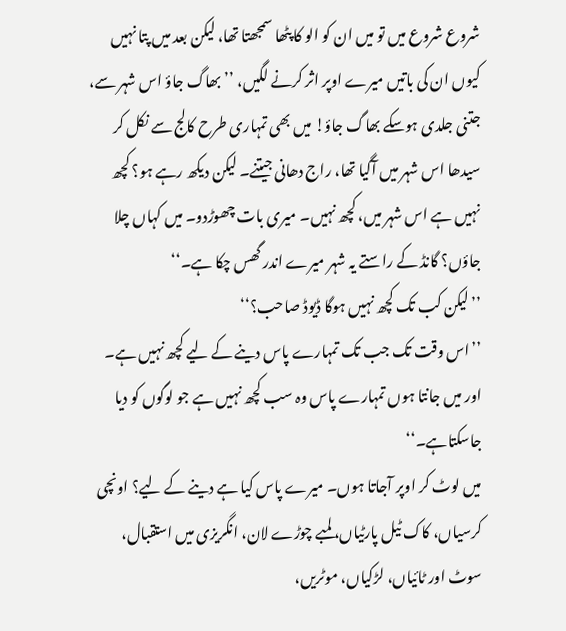شروع شروع میں تو میں ان کو الو کا پٹھا سمجھتا تھا، لیکن بعد میں پتا نہیں کیوں ان کی باتیں میرے اوپر اثر کرنے لگیں، ’’بھاگ جاؤ اس شہر سے، جتنی جلدی ہوسکے بھاگ جاؤ! میں بھی تمہاری طرح کالج سے نکل کر سیدھا اس شہر میں آگیا تھا، راج دھانی جیتنے۔ لیکن دیکھ رہے ہو؟ کچھ نہیں ہے اس شہر میں، کچھ نہیں۔ میری بات چھوڑدو۔ میں کہاں چلا جاؤں؟ گانڈ کے راستے یہ شہر میرے اندر گھس چکا ہے۔‘‘
’’لیکن کب تک کچھ نہیں ہوگا ڈیوڈ صاحب؟‘‘
’’اس وقت تک جب تک تمہارے پاس دینے کے لیے کچھ نہیں ہے۔ اور میں جانتا ہوں تمہارے پاس وہ سب کچھ نہیں ہے جو لوگوں کو دیا جاسکتاہے۔‘‘
میں لوٹ کر اوپر آجاتا ہوں۔ میرے پاس کیا ہے دینے کے لیے؟ اونچی کرسیاں، کاک ٹیل پارٹیاں، لمبے چوڑے لان، انگریزی میں استقبال، سوٹ اور ٹائیاں، لڑکیاں، موٹریں،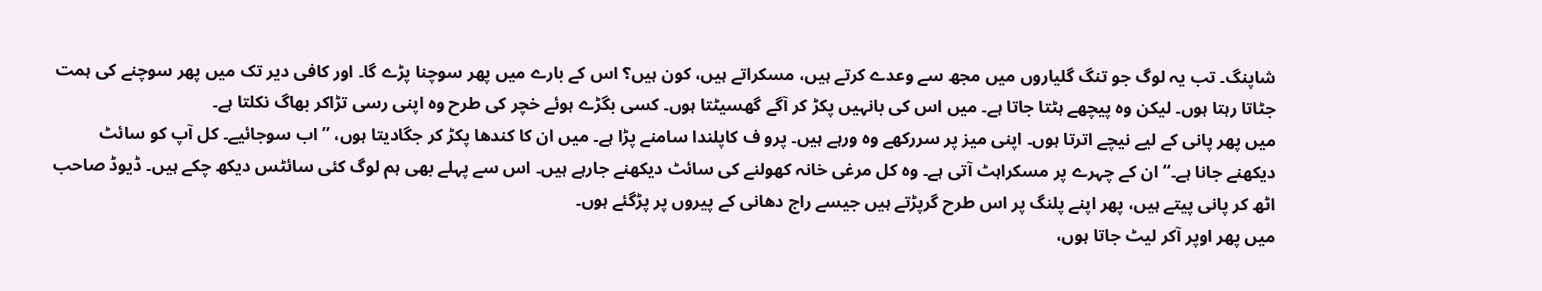شاپنگ۔ تب یہ لوگ جو تنگ گلیاروں میں مجھ سے وعدے کرتے ہیں، مسکراتے ہیں، کون ہیں؟ اس کے بارے میں پھر سوچنا پڑے گا۔ اور کافی دیر تک میں پھر سوچنے کی ہمت جٹاتا رہتا ہوں۔ لیکن وہ پیچھے ہٹتا جاتا ہے۔ میں اس کی بانہیں پکڑ کر آگے گھسیٹتا ہوں۔ کسی بگڑے ہوئے خچر کی طرح وہ اپنی رسی تڑاکر بھاگ نکلتا ہے۔
میں پھر پانی کے لیے نیچے اترتا ہوں۔ اپنی میز پر سررکھے وہ ورہے ہیں۔ پرو ف کاپلندا سامنے پڑا ہے۔ میں ان کا کندھا پکڑ کر جگادیتا ہوں، ’’اب سوجائیے۔ کل آپ کو سائٹ دیکھنے جانا ہے۔‘‘ ان کے چہرے پر مسکراہٹ آتی ہے۔ وہ کل مرغی خانہ کھولنے کی سائٹ دیکھنے جارہے ہیں۔ اس سے پہلے بھی ہم لوگ کئی سائٹس دیکھ چکے ہیں۔ ڈیوڈ صاحب اٹھ کر پانی پیتے ہیں، پھر اپنے پلنگ پر اس طرح گرپڑتے ہیں جیسے راج دھانی کے پیروں پر پڑگئے ہوں۔
میں پھر اوپر آکر لیٹ جاتا ہوں،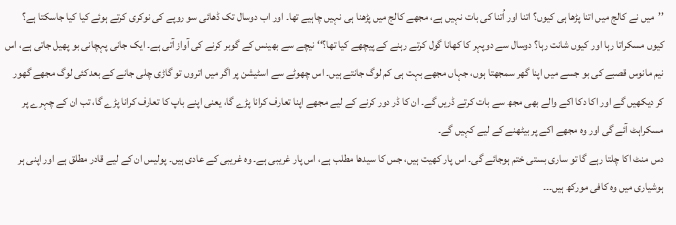’’میں نے کالج میں اتنا پڑھا ہی کیوں؟ اتنا اور اُتنا کی بات نہیں ہے، مجھے کالج میں پڑھنا ہی نہیں چاہیے تھا۔ اور اب دوسال تک ڈھائی سو روپے کی نوکری کرتے ہوئے کیا کیا جاسکتا ہے؟ کیوں مسکراتا رہا اور کیوں شانت رہا؟ دوسال سے دوپہر کا کھانا گول کرتے رہنے کے پیچھے کیا تھا؟‘‘ نیچے سے بھینس کے گوبر کرنے کی آواز آتی ہے۔ ایک جانی پہچانی بو پھیل جاتی ہے، اس نیم مانوس قصبے کی بو جسے میں اپنا گھر سمجھتا ہوں، جہاں مجھے بہت ہی کم لوگ جانتے ہیں۔ اس چھوٹے سے اسٹیشن پر اگر میں اتروں تو گاڑی چلی جانے کے بعدکئی لوگ مجھے گھور کر دیکھیں گے اور اکا دکا اکے والے بھی مجھ سے بات کرتے ڈریں گے۔ ان کا ڈر دور کرنے کے لیے مجھے اپنا تعارف کرانا پڑے گا، یعنی اپنے باپ کا تعارف کرانا پڑے گا، تب ان کے چہرے پر مسکراہٹ آئے گی اور وہ مجھے اکے پر بیٹھنے کے لیے کہیں گے۔
دس منٹ اکا چلتا رہے گا تو ساری بستی ختم ہوجائے گی۔ اس پار کھیت ہیں، جس کا سیدھا مطلب ہے، اس پار غریبی ہے۔ وہ غریبی کے عادی ہیں۔ پولیس ان کے لیے قادر مطلق ہے اور اپنی ہر ہوشیاری میں وہ کافی مورکھ ہیں۔۔۔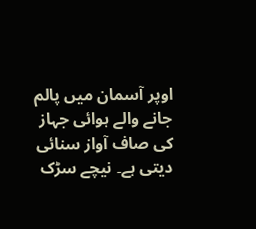اوپر آسمان میں پالم جانے والے ہوائی جہاز کی صاف آواز سنائی دیتی ہے۔ نیچے سڑک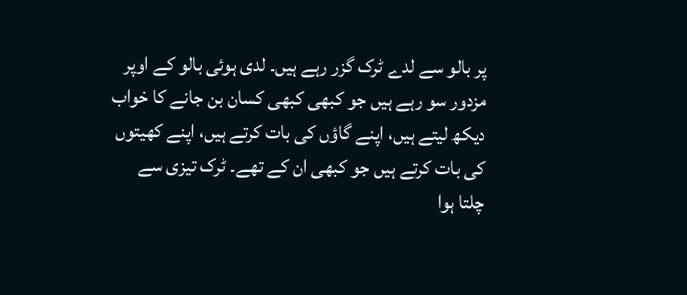پر بالو سے لدے ٹرک گزر رہے ہیں۔ لدی ہوئی بالو کے اوپر مزدور سو رہے ہیں جو کبھی کبھی کسان بن جانے کا خواب دیکھ لیتے ہیں، اپنے گاؤں کی بات کرتے ہیں، اپنے کھیتوں کی بات کرتے ہیں جو کبھی ان کے تھے۔ ٹرک تیزی سے چلتا ہوا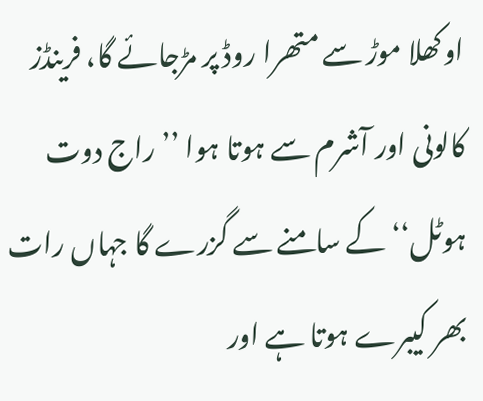اوکھلا موڑ سے متھرا روڈ پر مڑجائے گا، فرینڈز کالونی اور آشرم سے ہوتا ہوا ’’راج دوت ہوٹل‘‘ کے سامنے سے گزرے گا جہاں رات بھر کیبرے ہوتا ہے اور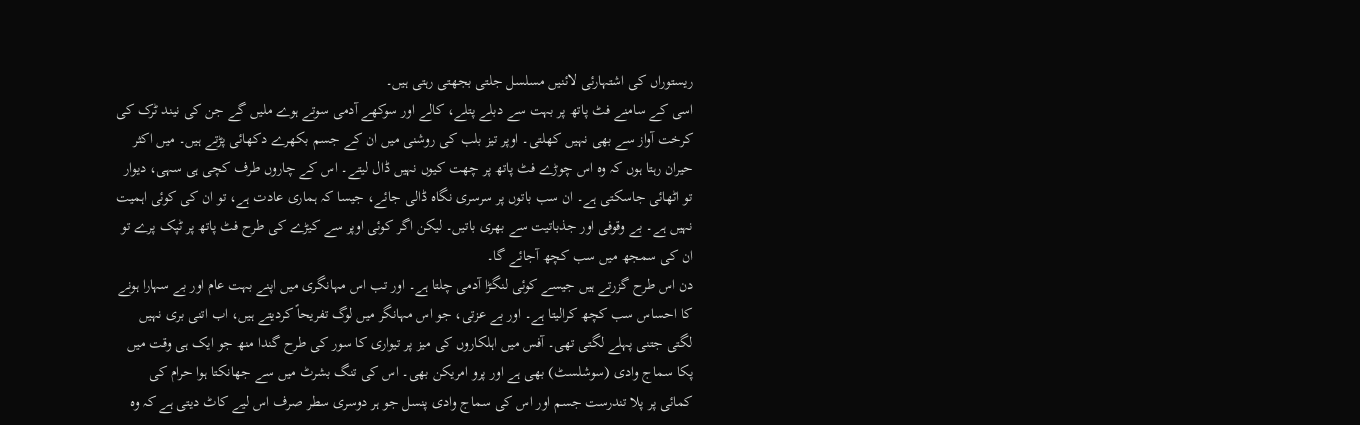ریستوراں کی اشتہارئی لائنیں مسلسل جلتی بجھتی رہتی ہیں۔
اسی کے سامنے فٹ پاتھ پر بہت سے دبلے پتلے، کالے اور سوکھے آدمی سوتے ہوے ملیں گے جن کی نیند ٹرک کی کرخت آواز سے بھی نہیں کھلتی۔ اوپر تیز بلب کی روشنی میں ان کے جسم بکھرے دکھائی پڑتے ہیں۔ میں اکثر حیران رہتا ہوں کہ وہ اس چوڑے فٹ پاتھ پر چھت کیوں نہیں ڈال لیتے۔ اس کے چاروں طرف کچی ہی سہی، دیوار تو اٹھائی جاسکتی ہے۔ ان سب باتوں پر سرسری نگاہ ڈالی جائے، جیسا کہ ہماری عادت ہے، تو ان کی کوئی اہمیت نہیں ہے۔ بے وقوفی اور جذباتیت سے بھری باتیں۔ لیکن اگر کوئی اوپر سے کیڑے کی طرح فٹ پاتھ پر ٹپک پرے تو ان کی سمجھ میں سب کچھ آجائے گا۔
دن اس طرح گزرتے ہیں جیسے کوئی لنگڑا آدمی چلتا ہے۔ اور تب اس مہانگری میں اپنے بہت عام اور بے سہارا ہونے کا احساس سب کچھ کرالیتا ہے۔ اور بے عزتی، جو اس مہانگر میں لوگ تفریحاً کردیتے ہیں، اب اتنی بری نہیں لگتی جتنی پہلے لگتی تھی۔ آفس میں اہلکاروں کی میز پر تیواری کا سور کی طرح گندا منھ جو ایک ہی وقت میں پکا سماج وادی (سوشلسٹ) بھی ہے اور پرو امریکن بھی۔ اس کی تنگ بشرٹ میں سے جھانکتا ہوا حرام کی کمائی پر پلا تندرست جسم اور اس کی سماج وادی پنسل جو ہر دوسری سطر صرف اس لیے کاٹ دیتی ہے کہ وہ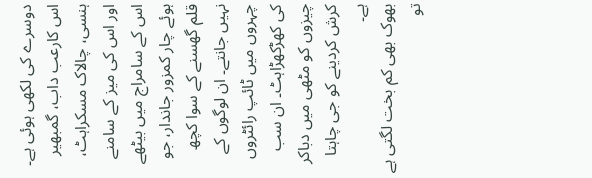دوسرے کی لکھی ہوئی ہے۔ اس کارعب داب، گمبھیر ہنسی، چالاک مسکراہٹ، اور اس کی میز کے سامنے اس کے سامراج میں بیٹھے ہوئے چار کمزور جاندار، جو قلم گھسنے کے سوا کچھ نہیں جانتے۔ ان لوگوں کے چہروں میں ٹائپ رائٹروں کی کھڑکھڑاہٹ۔ ان سب چیزوں کو مٹھی میں دباکر کرش کردینے کو جی چاہتا ہے۔
بھوک بھی کم بخت لگتی ہے تو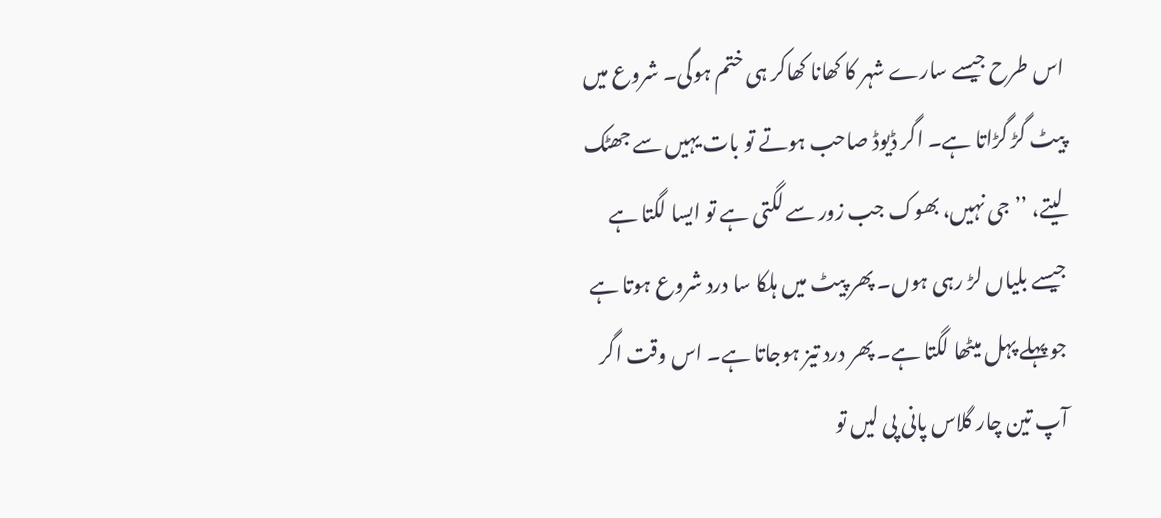اس طرح جیسے سارے شہر کا کھانا کھاکر ہی ختم ہوگی۔ شروع میں پیٹ گڑ گڑاتا ہے۔ اگر ڈیوڈ صاحب ہوتے تو بات یہیں سے جھٹک لیتے، ’’جی نہیں، بھوک جب زور سے لگتی ہے تو ایسا لگتا ہے جیسے بلیاں لڑ رہی ہوں۔ پھر پیٹ میں ہلکا سا درد شروع ہوتا ہے جو پہلے پہل میٹھا لگتا ہے۔ پھر درد تیز ہوجاتا ہے۔ اس وقت اگر آپ تین چار گلاس پانی پی لیں تو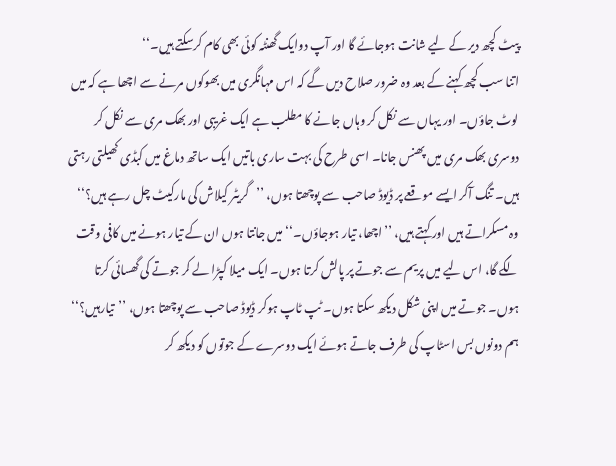پیٹ کچھ دیر کے لیے شانت ہوجائے گا اور آپ دوایک گھنٹہ کوئی بھی کام کرسکتے ہیں۔‘‘
اتنا سب کچھ کہنے کے بعد وہ ضرور صلاح دیں گے کہ اس مہانگری میں بھوکوں مرنے سے اچھا ہے کہ میں لوٹ جاؤں۔ اور یہاں سے نکل کر وہاں جانے کا مطلب ہے ایک غریبی اور بھک مری سے نکل کر دوسری بھک مری میں پھنس جانا۔ اسی طرح کی بہت ساری باتیں ایک ساتھ دماغ میں کبڈی کھیلتی رہتی ہیں۔ تنگ آکر ایسے موقعے پر ڈیوڈ صاحب سے پوچھتا ہوں، ’’گریٹر کیلاش کی مارکیٹ چل رہے ہیں؟‘‘
وہ مسکراتے ہیں اور کہتے ہیں، ’’اچھا، تیار ہوجاؤں۔‘‘ میں جانتا ہوں ان کے تیار ہونے میں کافی وقت لگے گا، اس لیے میں پریم سے جوتے پر پالش کرتا ہوں۔ ایک میلا کپڑا لے کر جوتے کی گھسائی کرتا ہوں۔ جوتے میں اپنی شکل دیکھ سکتا ہوں۔ ٹپ ٹاپ ہوکر ڈیوڈ صاحب سے پوچھتا ہوں، ’’تیارہیں؟‘‘
ہم دونوں بس اسٹاپ کی طرف جاتے ہوئے ایک دوسرے کے جوتوں کو دیکھ کر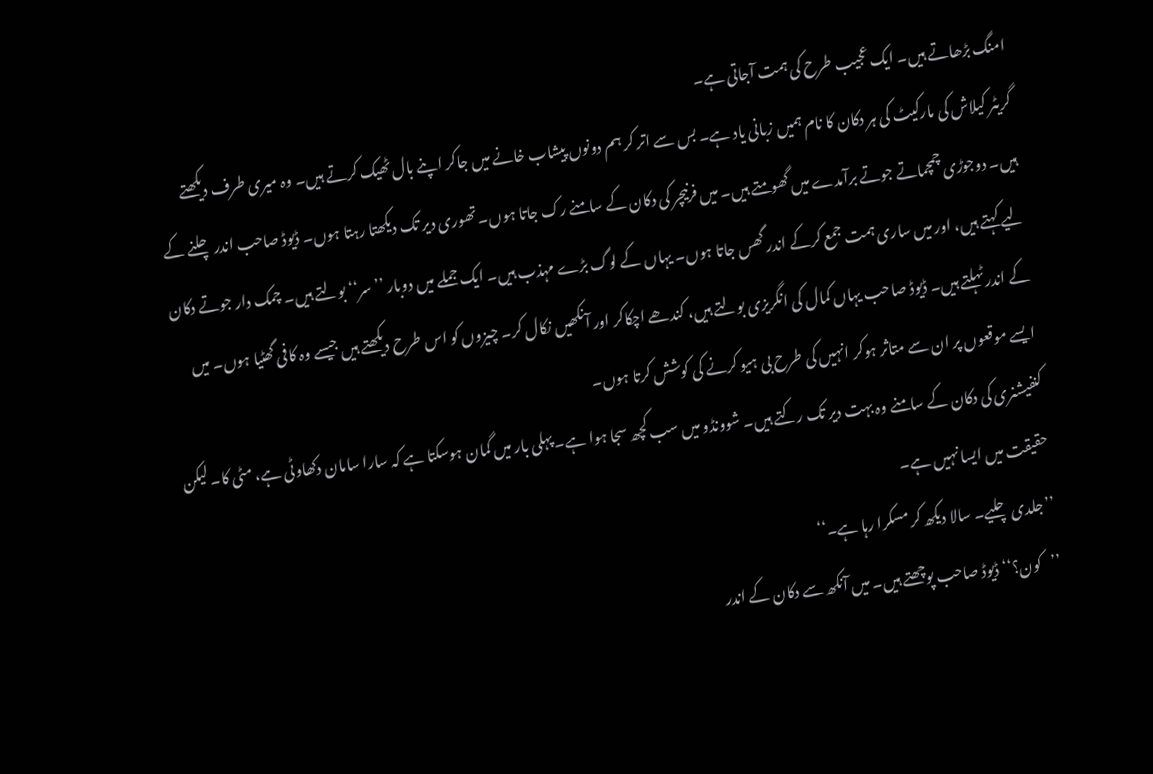امنگ بڑھاتے ہیں۔ ایک عجیب طرح کی ہمت آجاتی ہے۔
گریٹر کیلاش کی مارکیٹ کی ہر دکان کا نام ہمیں زبانی یاد ہے۔ بس سے اتر کر ہم دونوں پیشاب خانے میں جاکر اپنے بال ٹھیک کرتے ہیں۔ وہ میری طرف دیکھتے ہیں۔ دوجوڑی چمچماتے جوتے برآمدے میں گھومتے ہیں۔ میں فرنیچر کی دکان کے سامنے رک جاتا ہوں۔ تھوری دیر تک دیکھتا رہتا ہوں۔ ڈیوڈ صاحب اندر چلنے کے لیے کہتے ہیں، اور میں ساری ہمت جمع کرکے اندر گھس جاتا ہوں۔ یہاں کے لوگ بڑے مہذب ہیں۔ ایک جملے میں دوبار ’’سر‘‘ بولتے ہیں۔ چمک دار جوتے دکان کے اندر ٹہلتے ہیں۔ ڈیوڈ صاحب یہاں کمال کی انگریزی بولتے ہیں، کندھے اچکاکر اور آنکھیں نکال کر۔ چیزوں کو اس طرح دیکھتے ہیں جیسے وہ کافی گھٹیا ہوں۔ میں ایسے موقعوں پر ان سے متاثر ہوکر انہیں کی طرح بی ہیو کرنے کی کوشش کرتا ہوں۔
کنفیشنری کی دکان کے سامنے وہ بہت دیر تک رکتے ہیں۔ شوونڈو میں سب کچھ سجا ہوا ہے۔ پہلی بار میں گمان ہوسکتا ہے کہ سارا سامان دکھاوٹی ہے، مٹی کا۔ لیکن حقیقت میں ایسا نہیں ہے۔
’’جلدی چلیے۔ سالا دیکھ کر مسکرا رہا ہے۔‘‘
’’کون؟‘‘ ڈیوڈ صاحب پوچھتے ہیں۔ میں آنکھ سے دکان کے اندر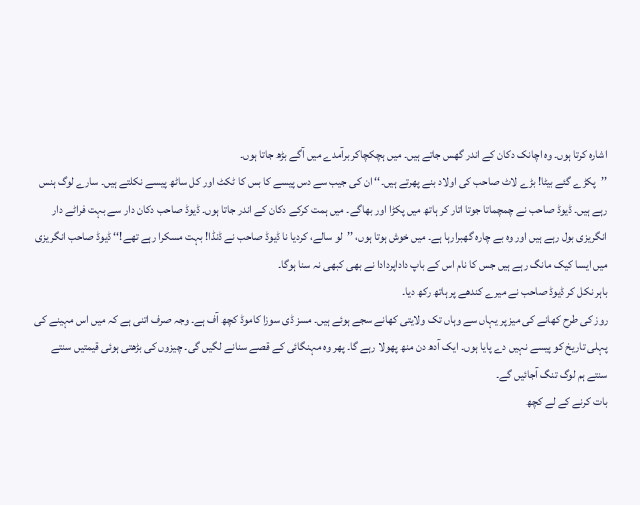اشارہ کرتا ہوں۔ وہ اچانک دکان کے اندر گھس جاتے ہیں۔ میں ہچکچاکر برآمدے میں آگے بڑھ جاتا ہوں۔
’’پکڑے گئے بیٹا! بڑے لاٹ صاحب کی اولاد بنے پھرتے ہیں۔‘‘ ان کی جیب سے دس پیسے کا بس کا ٹکٹ اور کل ساٹھ پیسے نکلتے ہیں۔ سارے لوگ ہنس رہے ہیں۔ ڈیوڈ صاحب نے چمچماتا جوتا اتار کر ہاتھ میں پکڑا اور بھاگے۔ میں ہمت کرکے دکان کے اندر جاتا ہوں۔ ڈیوڈ صاحب دکان دار سے بہت فراٹے دار انگریزی بول رہے ہیں اور وہ بے چارہ گھبرارہا ہے۔ میں خوش ہوتا ہوں، ’’لو سالے، کردیا نا ڈیوڈ صاحب نے ڈنڈا! بہت مسکرا رہے تھے!‘‘ ڈیوڈ صاحب انگریزی میں ایسا کیک مانگ رہے ہیں جس کا نام اس کے باپ داداپردادا نے بھی کبھی نہ سنا ہوگا۔
باہر نکل کر ڈیوڈ صاحب نے میرے کندھے پر ہاتھ رکھ دیا۔
روز کی طرح کھانے کی میز پر یہاں سے وہاں تک ولایتی کھانے سجے ہوئے ہیں۔ مسز ڈی سوزا کاموڈ کچھ آف ہے۔ وجہ صرف اتنی ہے کہ میں اس مہینے کی پہلی تاریخ کو پیسے نہیں دے پایا ہوں۔ ایک آدھ دن منھ پھولا رہے گا۔ پھر وہ مہنگائی کے قصے سنانے لگیں گی۔ چیزوں کی بڑھتی ہوئی قیمتیں سنتے سنتے ہم لوگ تنگ آجائیں گے۔
بات کرنے کے لے کچھ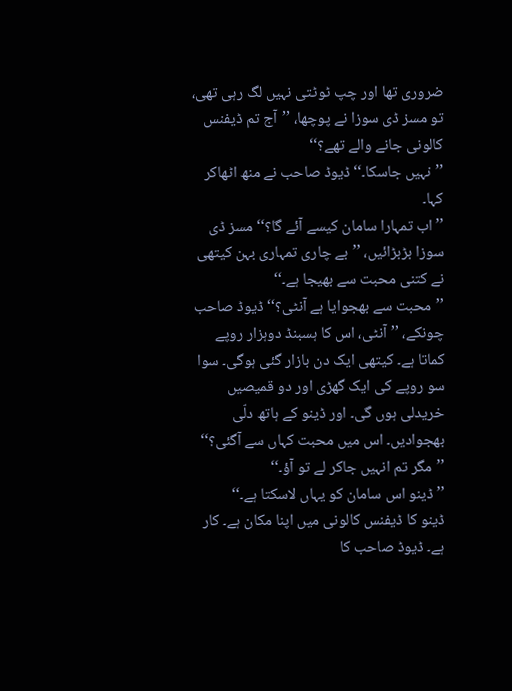ضروری تھا اور چپ ٹوٹتی نہیں لگ رہی تھی، تو مسز ڈی سوزا نے پوچھا، ’’آج تم ڈیفنس کالونی جانے والے تھے؟‘‘
’’نہیں جاسکا۔‘‘ ڈیوڈ صاحب نے منھ اٹھاکر کہا۔
’’اب تمہارا سامان کیسے آئے گا؟‘‘ مسز ڈی سوزا بڑبڑائیں، ’’بے چاری تمہاری بہن کیتھی نے کتنی محبت سے بھیجا ہے۔‘‘
’’محبت سے بھجوایا ہے آنٹی؟‘‘ ڈیوڈ صاحب چونکے، ’’آنٹی، اس کا ہسبنڈ دوہزار روپے کماتا ہے۔ کیتھی ایک دن بازار گئی ہوگی۔ سوا سو روپے کی ایک گھڑی اور دو قمیصیں خریدلی ہوں گی۔ اور ڈینو کے ہاتھ دلّی بھجوادیں۔ اس میں محبت کہاں سے آگئی؟‘‘
’’مگر تم انہیں جاکر لے تو آؤ۔‘‘
’’ڈینو اس سامان کو یہاں لاسکتا ہے۔‘‘
ڈینو کا ڈیفنس کالونی میں اپنا مکان ہے۔ کار ہے۔ ڈیوڈ صاحب کا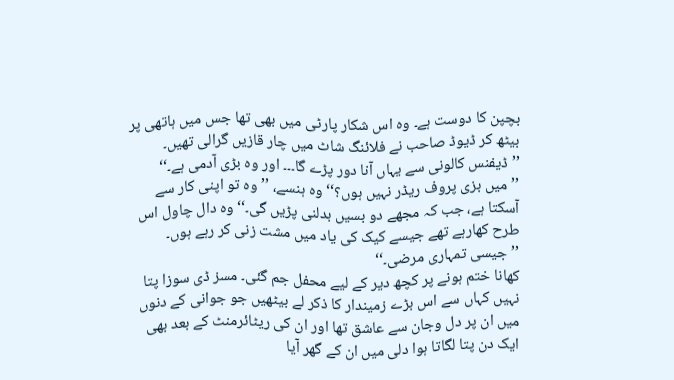بچپن کا دوست ہے۔ وہ اس شکار پارٹی میں بھی تھا جس میں ہاتھی پر بیٹھ کر ڈیوڈ صاحب نے فلائنگ شاٹ میں چار قازیں گرالی تھیں۔
’’ڈیفنس کالونی سے یہاں آنا دور پڑے گا۔۔۔ اور وہ بڑی آدمی ہے۔‘‘
’’میں بزی پروف ریڈر نہیں ہوں؟‘‘ وہ ہنسے، ’’وہ تو اپنی کار سے آسکتا ہے، جب کہ مجھے دو بسیں بدلنی پڑیں گی۔‘‘ وہ دال چاول اس طرح کھارہے تھے جیسے کیک کی یاد میں مشت زنی کر رہے ہوں۔
’’جیسی تمہاری مرضی۔‘‘
کھانا ختم ہونے پر کچھ دیر کے لیے محفل جم گئی۔ مسز ڈی سوزا پتا نہیں کہاں سے اس بڑے زمیندار کا ذکر لے بیٹھیں جو جوانی کے دنوں میں ان پر دل وجان سے عاشق تھا اور ان کی ریٹائرمنٹ کے بعد بھی ایک دن پتا لگاتا ہوا دلی میں ان کے گھر آیا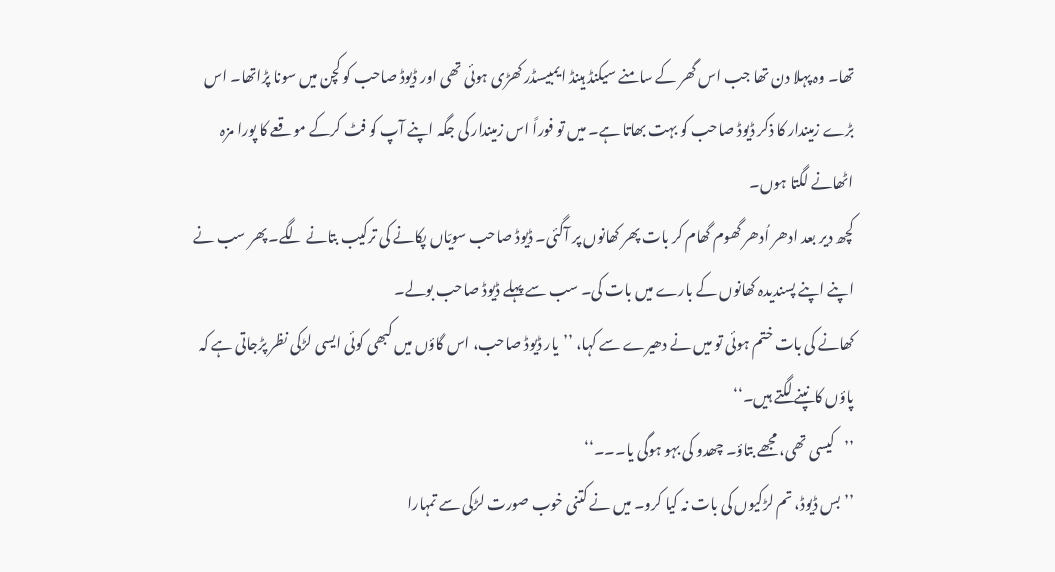تھا۔ وہ پہلا دن تھا جب اس گھر کے سامنے سیکنڈ ہینڈ ایمبیسڈر کھڑی ہوئی تھی اور ڈیوڈ صاحب کو کچن میں سونا پڑاتھا۔ اس بڑے زمیندار کا ذکر ڈیوڈ صاحب کو بہت بھاتا ہے۔ میں تو فوراً اس زمیندار کی جگہ اپنے آپ کو فٹ کرکے موقعے کا پورا مزہ اٹھانے لگتا ہوں۔
کچھ دیر بعد ادھر اُدھر گھوم گھام کر بات پھر کھانوں پر آگئی۔ ڈیوڈ صاحب سویّاں پکانے کی ترکیب بتانے لگے۔ پھر سب نے اپنے اپنے پسندیدہ کھانوں کے بارے میں بات کی۔ سب سے پہلے ڈیوڈ صاحب بولے۔
کھانے کی بات ختم ہوئی تو میں نے دھیرے سے کہا، ’’یار ڈیوڈ صاحب، اس گاؤں میں کبھی کوئی ایسی لڑکی نظر پڑجاتی ہے کہ پاؤں کانپنے لگتے ہیں۔‘‘
’’کیسی تھی، مجھے بتاؤ۔ چھدو کی بہو ہوگی یا۔۔۔‘‘
’’بس ڈیوڈ، تم لڑکیوں کی بات نہ کیا کرو۔ میں نے کتنی خوب صورت لڑکی سے تمہارا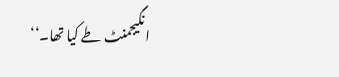انگیجمنٹ طے کیا تھا۔‘‘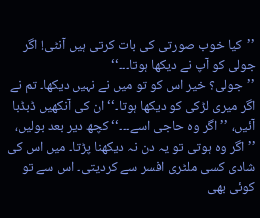’’کیا خوب صورتی کی بات کرتی ہیں آنٹی! اگر جولی کو آپ نے دیکھا ہوتا۔۔۔‘‘
’’جولی؟ خیر اس کو تو میں نے نہیں دیکھا۔ تم نے اگر میری لڑکی کو دیکھا ہوتا۔‘‘ ان کی آنکھیں ڈبڈبا آئیں، ’’اگر وہ حاجی اسے۔۔۔‘‘ کچھ دیر بعد بولیں، ’’اگر وہ ہوتی تو یہ دن نہ دیکھنا پڑتا۔ میں اس کی شادی کسی ملٹری افسر سے کردیتی۔ اس سے تو کوئی بھی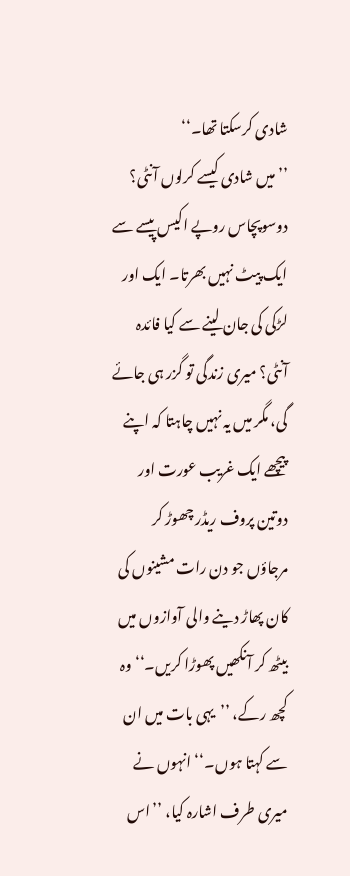شادی کرسکتا تھا۔‘‘
’’میں شادی کیسے کرلوں آنٹی؟ دوسوپچاس روپے اکیس پیسے سے ایک پیٹ نہیں بھرتا۔ ایک اور لڑکی کی جان لینے سے کیا فائدہ آنٹی؟ میری زندگی تو گزر ہی جائے گی، مگر میں یہ نہیں چاہتا کہ اپنے پیچھے ایک غریب عورت اور دوتین پروف ریڈر چھوڑ کر مرجاؤں جو دن رات مشینوں کی کان پھاڑ دینے والی آوازوں میں بیٹھ کر آنکھیں پھوڑا کریں۔‘‘ وہ کچھ رکے، ’’یہی بات میں ان سے کہتا ہوں۔‘‘ انہوں نے میری طرف اشارہ کیا، ’’اس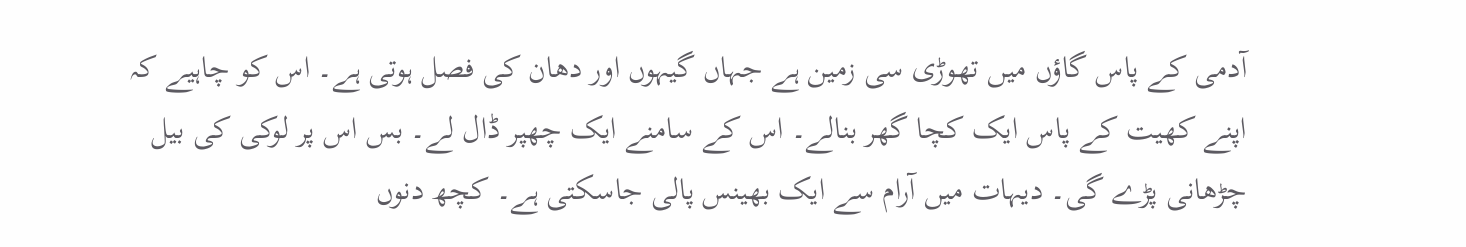آدمی کے پاس گاؤں میں تھوڑی سی زمین ہے جہاں گیہوں اور دھان کی فصل ہوتی ہے۔ اس کو چاہیے کہ اپنے کھیت کے پاس ایک کچا گھر بنالے۔ اس کے سامنے ایک چھپر ڈال لے۔ بس اس پر لوکی کی بیل چڑھانی پڑے گی۔ دیہات میں آرام سے ایک بھینس پالی جاسکتی ہے۔ کچھ دنوں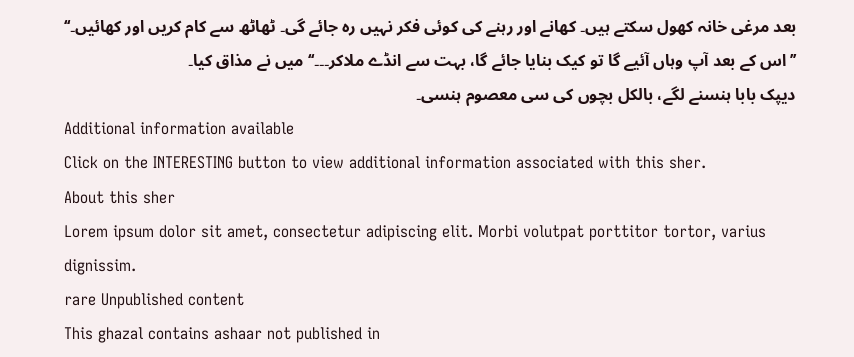بعد مرغی خانہ کھول سکتے ہیں۔ کھانے اور رہنے کی کوئی فکر نہیں رہ جائے گی۔ ٹھاٹھ سے کام کریں اور کھائیں۔‘‘
’’اس کے بعد آپ وہاں آئیے گا تو کیک بنایا جائے گا، بہت سے انڈے ملاکر۔۔۔‘‘ میں نے مذاق کیا۔
دیپک بابا ہنسنے لگے، بالکل بچوں کی سی معصوم ہنسی۔
Additional information available
Click on the INTERESTING button to view additional information associated with this sher.
About this sher
Lorem ipsum dolor sit amet, consectetur adipiscing elit. Morbi volutpat porttitor tortor, varius dignissim.
rare Unpublished content
This ghazal contains ashaar not published in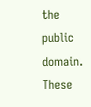the public domain. These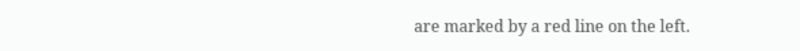are marked by a red line on the left.